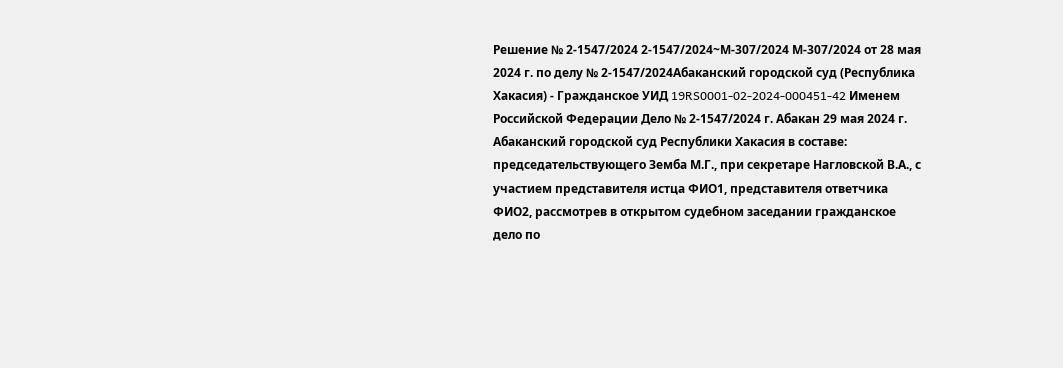Решение № 2-1547/2024 2-1547/2024~М-307/2024 М-307/2024 от 28 мая 2024 г. по делу № 2-1547/2024Абаканский городской суд (Республика Хакасия) - Гражданское УИД 19RS0001-02-2024-000451-42 Именем Российской Федерации Дело № 2-1547/2024 г. Абакан 29 мая 2024 г. Абаканский городской суд Республики Хакасия в составе: председательствующего Земба М.Г., при секретаре Нагловской В.А., с участием представителя истца ФИО1, представителя ответчика ФИО2, рассмотрев в открытом судебном заседании гражданское дело по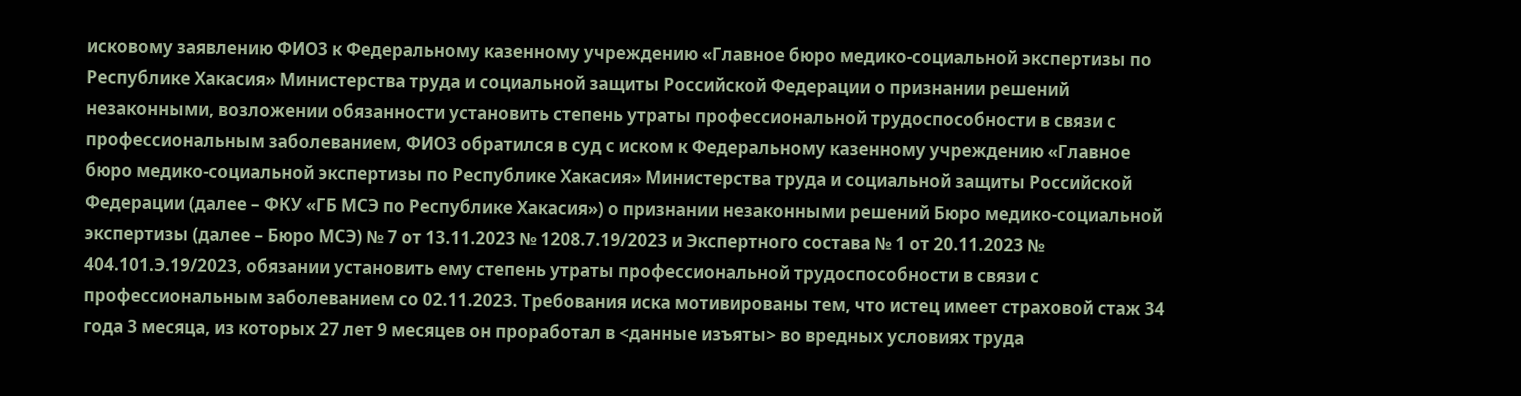исковому заявлению ФИО3 к Федеральному казенному учреждению «Главное бюро медико-социальной экспертизы по Республике Хакасия» Министерства труда и социальной защиты Российской Федерации о признании решений незаконными, возложении обязанности установить степень утраты профессиональной трудоспособности в связи с профессиональным заболеванием, ФИО3 обратился в суд с иском к Федеральному казенному учреждению «Главное бюро медико-социальной экспертизы по Республике Хакасия» Министерства труда и социальной защиты Российской Федерации (далее – ФКУ «ГБ МСЭ по Республике Хакасия») о признании незаконными решений Бюро медико-социальной экспертизы (далее – Бюро МСЭ) № 7 от 13.11.2023 № 1208.7.19/2023 и Экспертного состава № 1 от 20.11.2023 № 404.101.Э.19/2023, обязании установить ему степень утраты профессиональной трудоспособности в связи с профессиональным заболеванием со 02.11.2023. Требования иска мотивированы тем, что истец имеет страховой стаж 34 года 3 месяца, из которых 27 лет 9 месяцев он проработал в <данные изъяты> во вредных условиях труда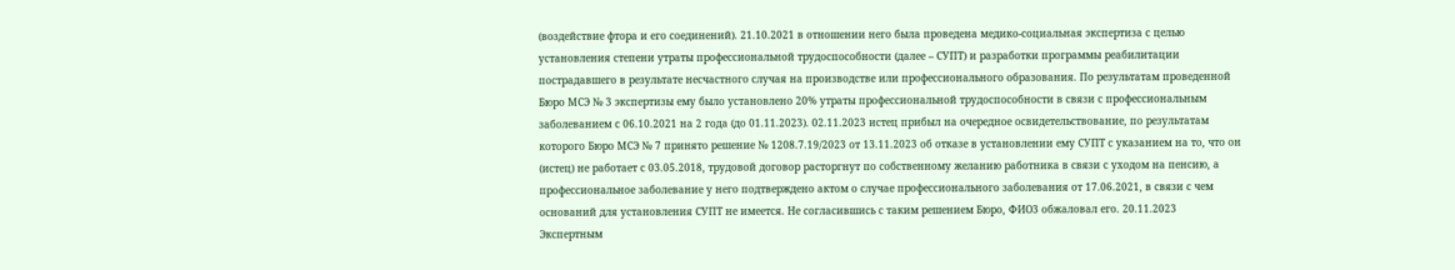(воздействие фтора и его соединений). 21.10.2021 в отношении него была проведена медико-социальная экспертиза с целью установления степени утраты профессиональной трудоспособности (далее – СУПТ) и разработки программы реабилитации пострадавшего в результате несчастного случая на производстве или профессионального образования. По результатам проведенной Бюро МСЭ № 3 экспертизы ему было установлено 20% утраты профессиональной трудоспособности в связи с профессиональным заболеванием с 06.10.2021 на 2 года (до 01.11.2023). 02.11.2023 истец прибыл на очередное освидетельствование, по результатам которого Бюро МСЭ № 7 принято решение № 1208.7.19/2023 от 13.11.2023 об отказе в установлении ему СУПТ с указанием на то, что он (истец) не работает с 03.05.2018, трудовой договор расторгнут по собственному желанию работника в связи с уходом на пенсию, а профессиональное заболевание у него подтверждено актом о случае профессионального заболевания от 17.06.2021, в связи с чем оснований для установления СУПТ не имеется. Не согласившись с таким решением Бюро, ФИО3 обжаловал его. 20.11.2023 Экспертным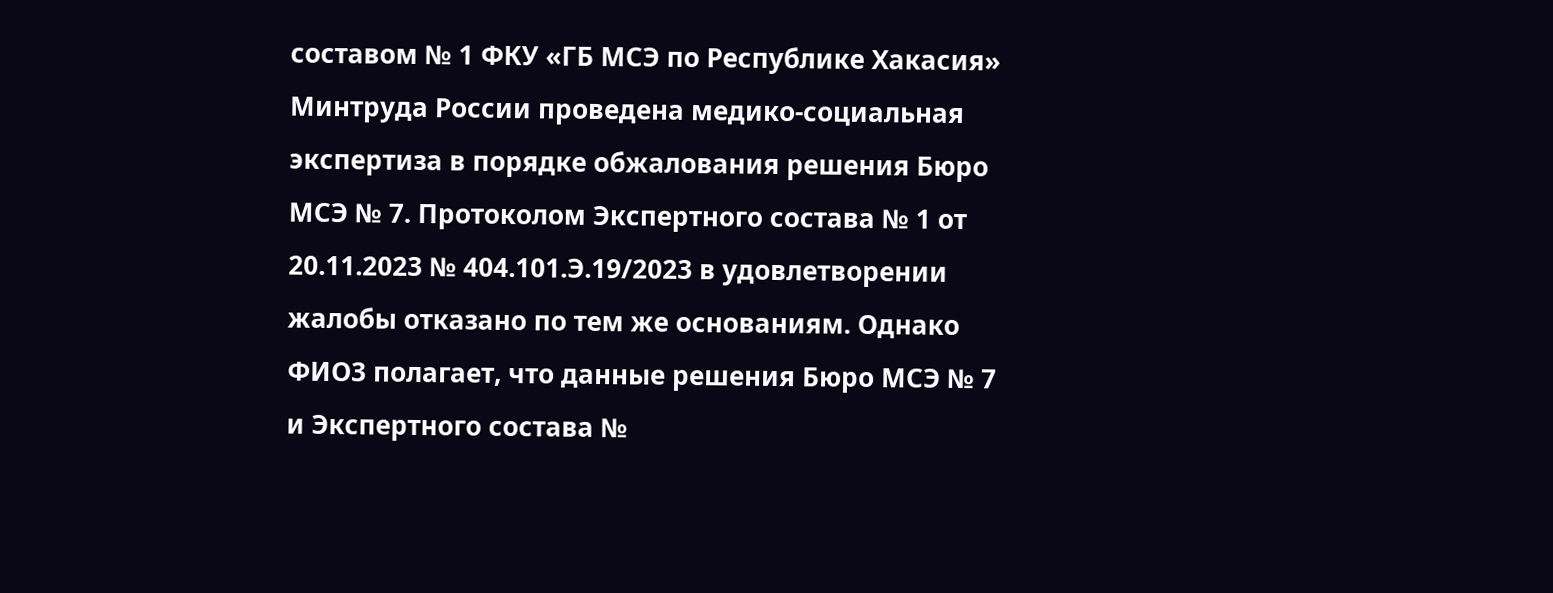составом № 1 ФКУ «ГБ МСЭ по Республике Хакасия» Минтруда России проведена медико-социальная экспертиза в порядке обжалования решения Бюро МСЭ № 7. Протоколом Экспертного состава № 1 от 20.11.2023 № 404.101.Э.19/2023 в удовлетворении жалобы отказано по тем же основаниям. Однако ФИО3 полагает, что данные решения Бюро МСЭ № 7 и Экспертного состава №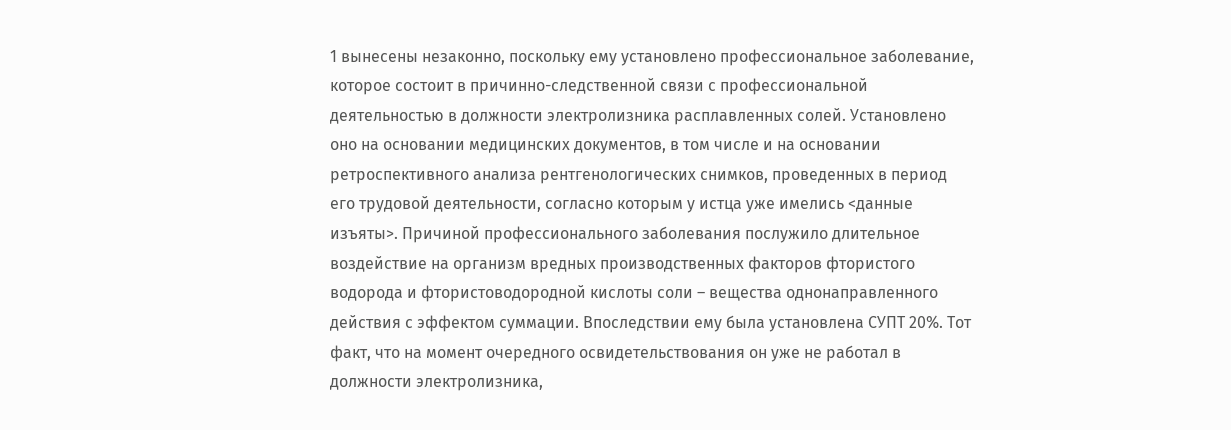1 вынесены незаконно, поскольку ему установлено профессиональное заболевание, которое состоит в причинно-следственной связи с профессиональной деятельностью в должности электролизника расплавленных солей. Установлено оно на основании медицинских документов, в том числе и на основании ретроспективного анализа рентгенологических снимков, проведенных в период его трудовой деятельности, согласно которым у истца уже имелись <данные изъяты>. Причиной профессионального заболевания послужило длительное воздействие на организм вредных производственных факторов фтористого водорода и фтористоводородной кислоты соли – вещества однонаправленного действия с эффектом суммации. Впоследствии ему была установлена СУПТ 20%. Тот факт, что на момент очередного освидетельствования он уже не работал в должности электролизника,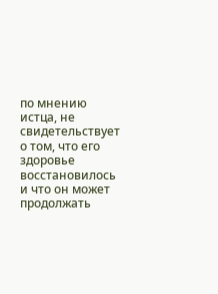по мнению истца, не свидетельствует о том, что его здоровье восстановилось и что он может продолжать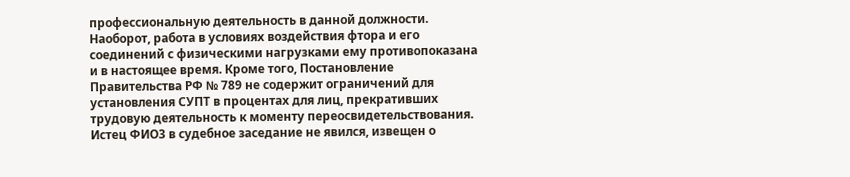профессиональную деятельность в данной должности. Наоборот, работа в условиях воздействия фтора и его соединений с физическими нагрузками ему противопоказана и в настоящее время. Кроме того, Постановление Правительства РФ № 789 не содержит ограничений для установления СУПТ в процентах для лиц, прекративших трудовую деятельность к моменту переосвидетельствования. Истец ФИО3 в судебное заседание не явился, извещен о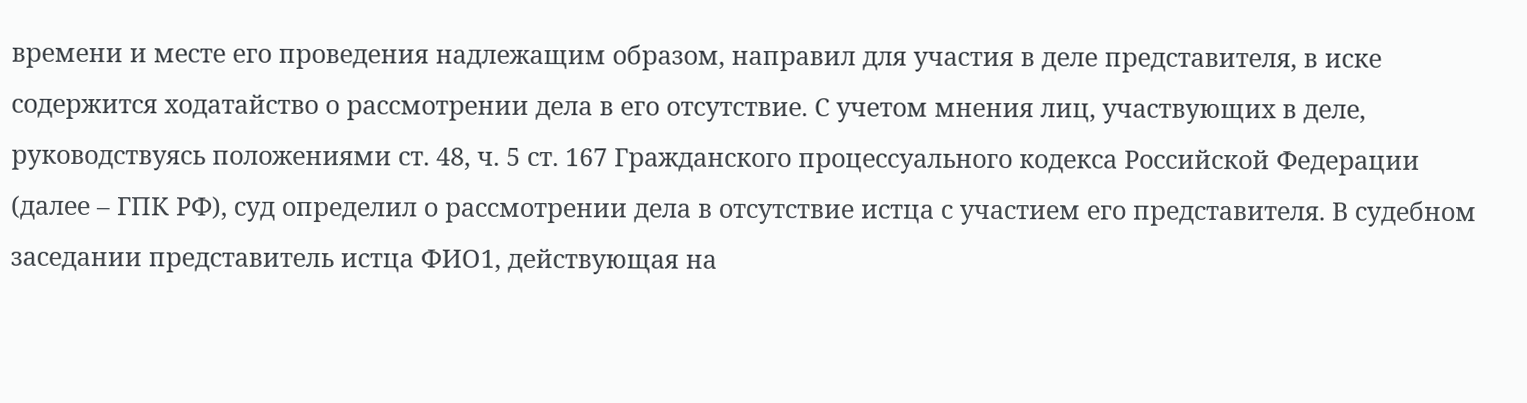времени и месте его проведения надлежащим образом, направил для участия в деле представителя, в иске содержится ходатайство о рассмотрении дела в его отсутствие. С учетом мнения лиц, участвующих в деле, руководствуясь положениями ст. 48, ч. 5 ст. 167 Гражданского процессуального кодекса Российской Федерации (далее – ГПК РФ), суд определил о рассмотрении дела в отсутствие истца с участием его представителя. В судебном заседании представитель истца ФИО1, действующая на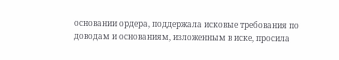основании ордера, поддержала исковые требования по доводам и основаниям, изложенным в иске, просила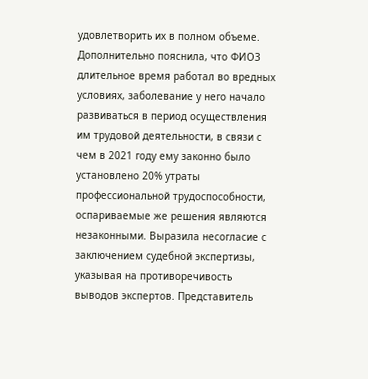удовлетворить их в полном объеме. Дополнительно пояснила, что ФИО3 длительное время работал во вредных условиях, заболевание у него начало развиваться в период осуществления им трудовой деятельности, в связи с чем в 2021 году ему законно было установлено 20% утраты профессиональной трудоспособности, оспариваемые же решения являются незаконными. Выразила несогласие с заключением судебной экспертизы, указывая на противоречивость выводов экспертов. Представитель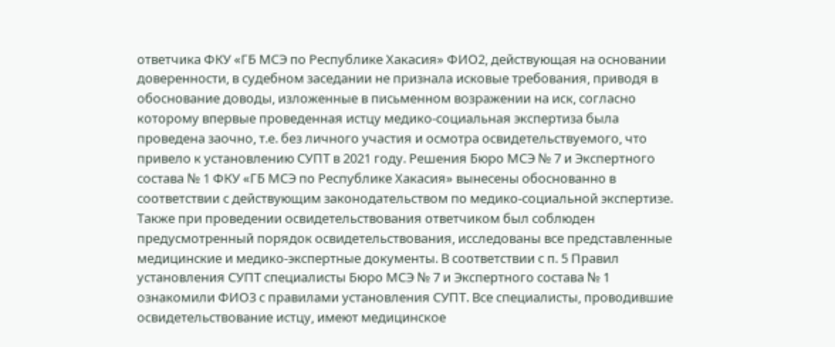ответчика ФКУ «ГБ МСЭ по Республике Хакасия» ФИО2, действующая на основании доверенности, в судебном заседании не признала исковые требования, приводя в обоснование доводы, изложенные в письменном возражении на иск, согласно которому впервые проведенная истцу медико-социальная экспертиза была проведена заочно, т.е. без личного участия и осмотра освидетельствуемого, что привело к установлению СУПТ в 2021 году. Решения Бюро МСЭ № 7 и Экспертного состава № 1 ФКУ «ГБ МСЭ по Республике Хакасия» вынесены обоснованно в соответствии с действующим законодательством по медико-социальной экспертизе. Также при проведении освидетельствования ответчиком был соблюден предусмотренный порядок освидетельствования, исследованы все представленные медицинские и медико-экспертные документы. В соответствии с п. 5 Правил установления СУПТ специалисты Бюро МСЭ № 7 и Экспертного состава № 1 ознакомили ФИО3 с правилами установления СУПТ. Все специалисты, проводившие освидетельствование истцу, имеют медицинское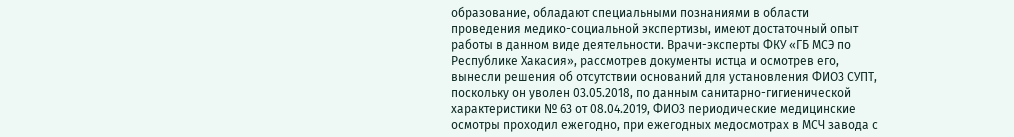образование, обладают специальными познаниями в области проведения медико-социальной экспертизы, имеют достаточный опыт работы в данном виде деятельности. Врачи-эксперты ФКУ «ГБ МСЭ по Республике Хакасия», рассмотрев документы истца и осмотрев его, вынесли решения об отсутствии оснований для установления ФИО3 СУПТ, поскольку он уволен 03.05.2018, по данным санитарно-гигиенической характеристики № 63 от 08.04.2019, ФИО3 периодические медицинские осмотры проходил ежегодно, при ежегодных медосмотрах в МСЧ завода с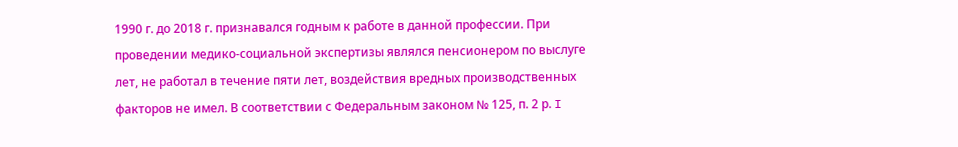1990 г. до 2018 г. признавался годным к работе в данной профессии. При проведении медико-социальной экспертизы являлся пенсионером по выслуге лет, не работал в течение пяти лет, воздействия вредных производственных факторов не имел. В соответствии с Федеральным законом № 125, п. 2 р. I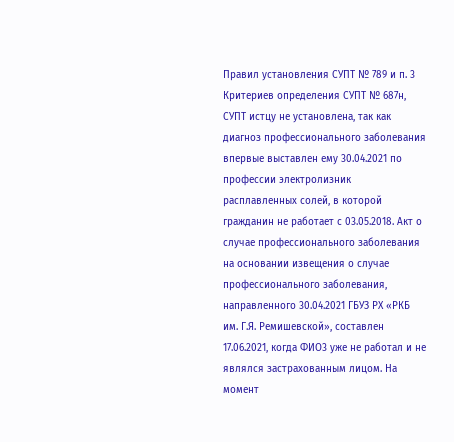Правил установления СУПТ № 789 и п. 3 Критериев определения СУПТ № 687н, СУПТ истцу не установлена, так как диагноз профессионального заболевания впервые выставлен ему 30.04.2021 по профессии электролизник расплавленных солей, в которой гражданин не работает с 03.05.2018. Акт о случае профессионального заболевания на основании извещения о случае профессионального заболевания, направленного 30.04.2021 ГБУЗ РХ «РКБ им. Г.Я. Ремишевской», составлен 17.06.2021, когда ФИО3 уже не работал и не являлся застрахованным лицом. На момент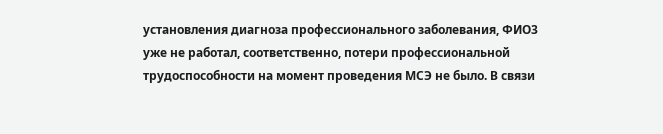установления диагноза профессионального заболевания, ФИО3 уже не работал, соответственно, потери профессиональной трудоспособности на момент проведения МСЭ не было. В связи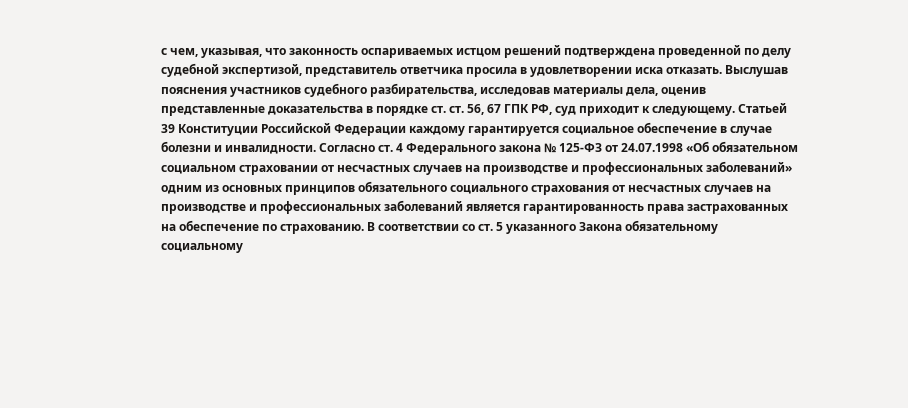с чем, указывая, что законность оспариваемых истцом решений подтверждена проведенной по делу судебной экспертизой, представитель ответчика просила в удовлетворении иска отказать. Выслушав пояснения участников судебного разбирательства, исследовав материалы дела, оценив представленные доказательства в порядке ст. ст. 56, 67 ГПК РФ, суд приходит к следующему. Статьей 39 Конституции Российской Федерации каждому гарантируется социальное обеспечение в случае болезни и инвалидности. Согласно ст. 4 Федерального закона № 125-ФЗ от 24.07.1998 «Об обязательном социальном страховании от несчастных случаев на производстве и профессиональных заболеваний» одним из основных принципов обязательного социального страхования от несчастных случаев на производстве и профессиональных заболеваний является гарантированность права застрахованных на обеспечение по страхованию. В соответствии со ст. 5 указанного Закона обязательному социальному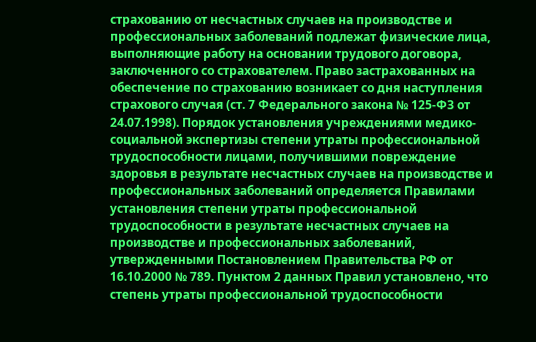страхованию от несчастных случаев на производстве и профессиональных заболеваний подлежат физические лица, выполняющие работу на основании трудового договора, заключенного со страхователем. Право застрахованных на обеспечение по страхованию возникает со дня наступления страхового случая (ст. 7 Федерального закона № 125-ФЗ от 24.07.1998). Порядок установления учреждениями медико-социальной экспертизы степени утраты профессиональной трудоспособности лицами, получившими повреждение здоровья в результате несчастных случаев на производстве и профессиональных заболеваний определяется Правилами установления степени утраты профессиональной трудоспособности в результате несчастных случаев на производстве и профессиональных заболеваний, утвержденными Постановлением Правительства РФ от 16.10.2000 № 789. Пунктом 2 данных Правил установлено, что степень утраты профессиональной трудоспособности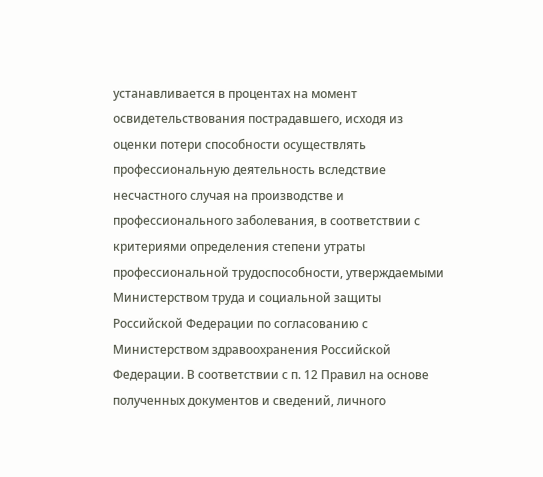устанавливается в процентах на момент освидетельствования пострадавшего, исходя из оценки потери способности осуществлять профессиональную деятельность вследствие несчастного случая на производстве и профессионального заболевания, в соответствии с критериями определения степени утраты профессиональной трудоспособности, утверждаемыми Министерством труда и социальной защиты Российской Федерации по согласованию с Министерством здравоохранения Российской Федерации. В соответствии с п. 12 Правил на основе полученных документов и сведений, личного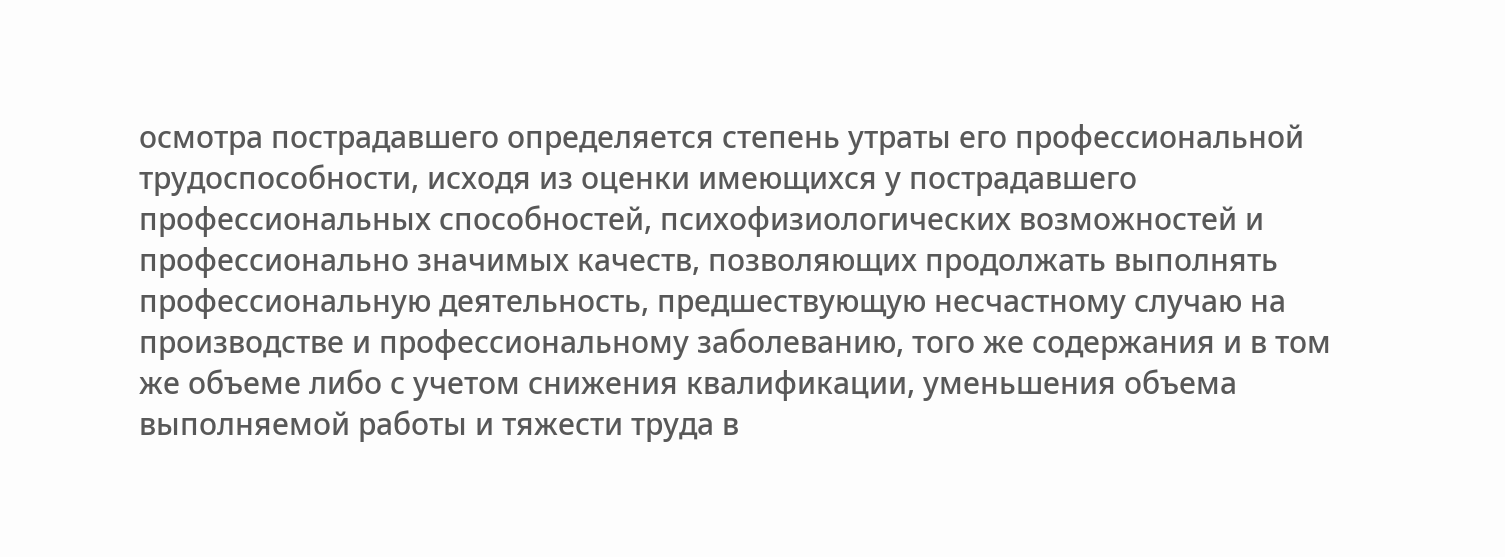осмотра пострадавшего определяется степень утраты его профессиональной трудоспособности, исходя из оценки имеющихся у пострадавшего профессиональных способностей, психофизиологических возможностей и профессионально значимых качеств, позволяющих продолжать выполнять профессиональную деятельность, предшествующую несчастному случаю на производстве и профессиональному заболеванию, того же содержания и в том же объеме либо с учетом снижения квалификации, уменьшения объема выполняемой работы и тяжести труда в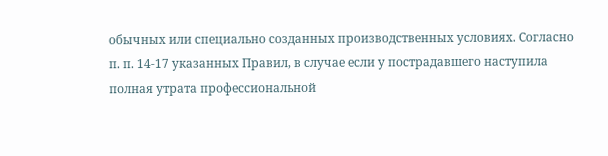обычных или специально созданных производственных условиях. Согласно п. п. 14-17 указанных Правил, в случае если у пострадавшего наступила полная утрата профессиональной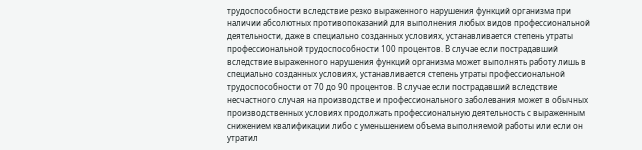трудоспособности вследствие резко выраженного нарушения функций организма при наличии абсолютных противопоказаний для выполнения любых видов профессиональной деятельности, даже в специально созданных условиях, устанавливается степень утраты профессиональной трудоспособности 100 процентов. В случае если пострадавший вследствие выраженного нарушения функций организма может выполнять работу лишь в специально созданных условиях, устанавливается степень утраты профессиональной трудоспособности от 70 до 90 процентов. В случае если пострадавший вследствие несчастного случая на производстве и профессионального заболевания может в обычных производственных условиях продолжать профессиональную деятельность с выраженным снижением квалификации либо с уменьшением объема выполняемой работы или если он утратил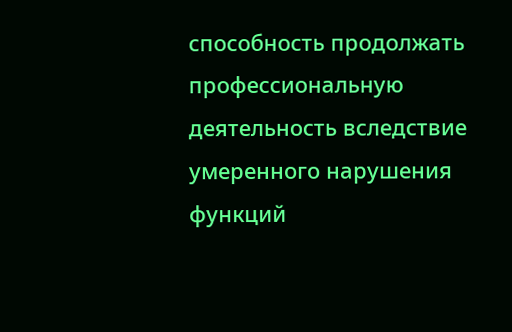способность продолжать профессиональную деятельность вследствие умеренного нарушения функций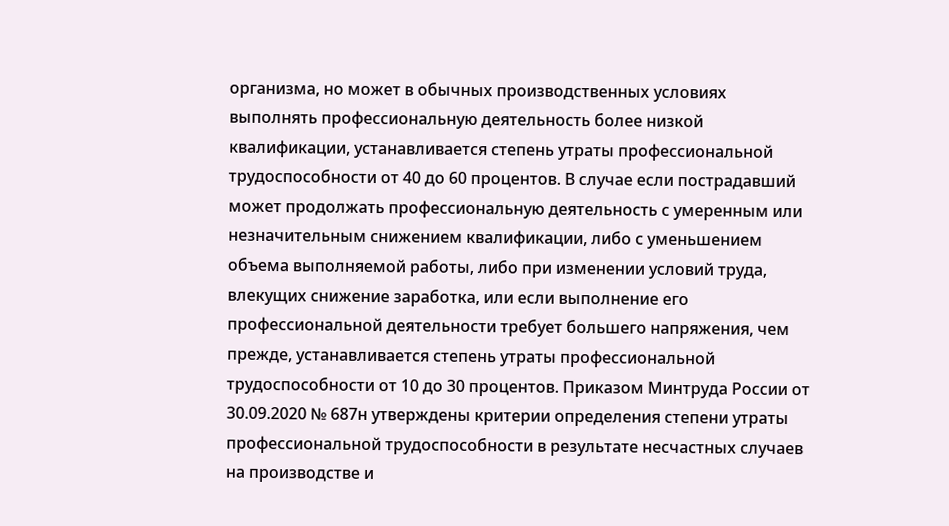организма, но может в обычных производственных условиях выполнять профессиональную деятельность более низкой квалификации, устанавливается степень утраты профессиональной трудоспособности от 40 до 60 процентов. В случае если пострадавший может продолжать профессиональную деятельность с умеренным или незначительным снижением квалификации, либо с уменьшением объема выполняемой работы, либо при изменении условий труда, влекущих снижение заработка, или если выполнение его профессиональной деятельности требует большего напряжения, чем прежде, устанавливается степень утраты профессиональной трудоспособности от 10 до 30 процентов. Приказом Минтруда России от 30.09.2020 № 687н утверждены критерии определения степени утраты профессиональной трудоспособности в результате несчастных случаев на производстве и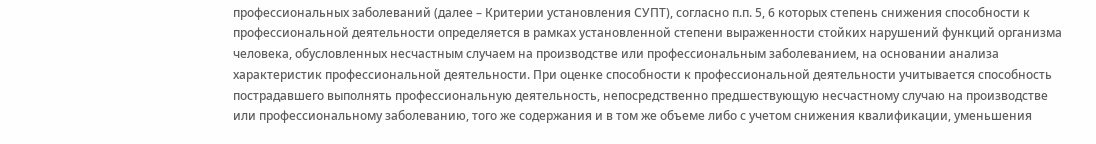профессиональных заболеваний (далее – Критерии установления СУПТ), согласно п.п. 5, 6 которых степень снижения способности к профессиональной деятельности определяется в рамках установленной степени выраженности стойких нарушений функций организма человека, обусловленных несчастным случаем на производстве или профессиональным заболеванием, на основании анализа характеристик профессиональной деятельности. При оценке способности к профессиональной деятельности учитывается способность пострадавшего выполнять профессиональную деятельность, непосредственно предшествующую несчастному случаю на производстве или профессиональному заболеванию, того же содержания и в том же объеме либо с учетом снижения квалификации, уменьшения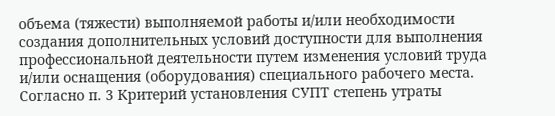объема (тяжести) выполняемой работы и/или необходимости создания дополнительных условий доступности для выполнения профессиональной деятельности путем изменения условий труда и/или оснащения (оборудования) специального рабочего места. Согласно п. 3 Критерий установления СУПТ степень утраты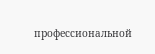профессиональной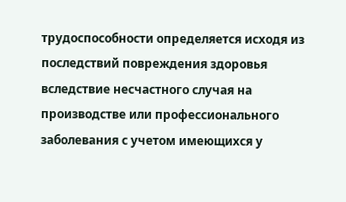трудоспособности определяется исходя из последствий повреждения здоровья вследствие несчастного случая на производстве или профессионального заболевания с учетом имеющихся у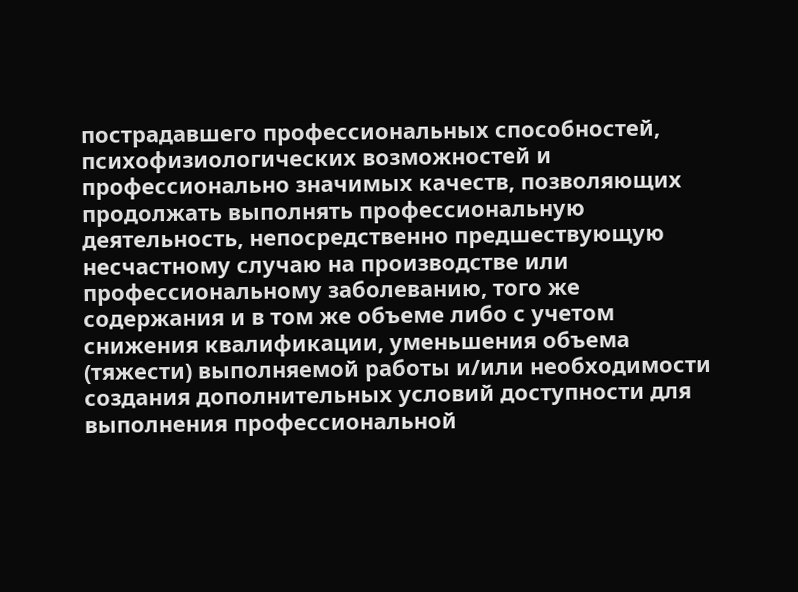пострадавшего профессиональных способностей, психофизиологических возможностей и профессионально значимых качеств, позволяющих продолжать выполнять профессиональную деятельность, непосредственно предшествующую несчастному случаю на производстве или профессиональному заболеванию, того же содержания и в том же объеме либо с учетом снижения квалификации, уменьшения объема (тяжести) выполняемой работы и/или необходимости создания дополнительных условий доступности для выполнения профессиональной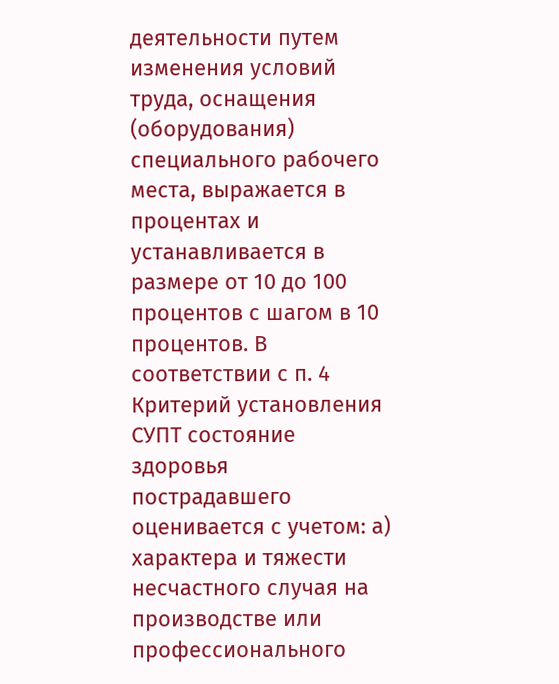деятельности путем изменения условий труда, оснащения (оборудования) специального рабочего места, выражается в процентах и устанавливается в размере от 10 до 100 процентов с шагом в 10 процентов. В соответствии с п. 4 Критерий установления СУПТ состояние здоровья пострадавшего оценивается с учетом: а) характера и тяжести несчастного случая на производстве или профессионального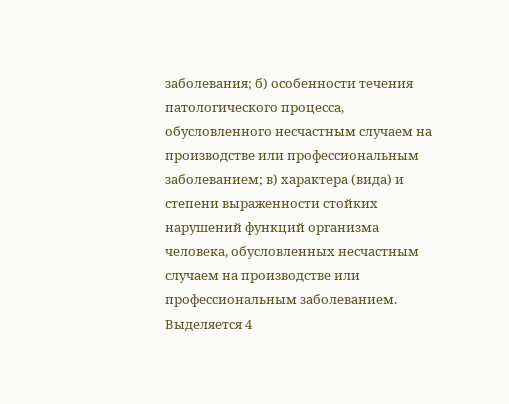заболевания; б) особенности течения патологического процесса, обусловленного несчастным случаем на производстве или профессиональным заболеванием; в) характера (вида) и степени выраженности стойких нарушений функций организма человека, обусловленных несчастным случаем на производстве или профессиональным заболеванием. Выделяется 4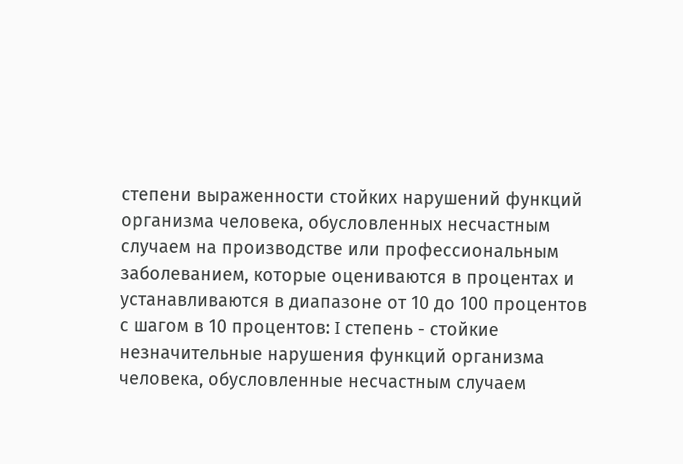степени выраженности стойких нарушений функций организма человека, обусловленных несчастным случаем на производстве или профессиональным заболеванием, которые оцениваются в процентах и устанавливаются в диапазоне от 10 до 100 процентов с шагом в 10 процентов: I степень - стойкие незначительные нарушения функций организма человека, обусловленные несчастным случаем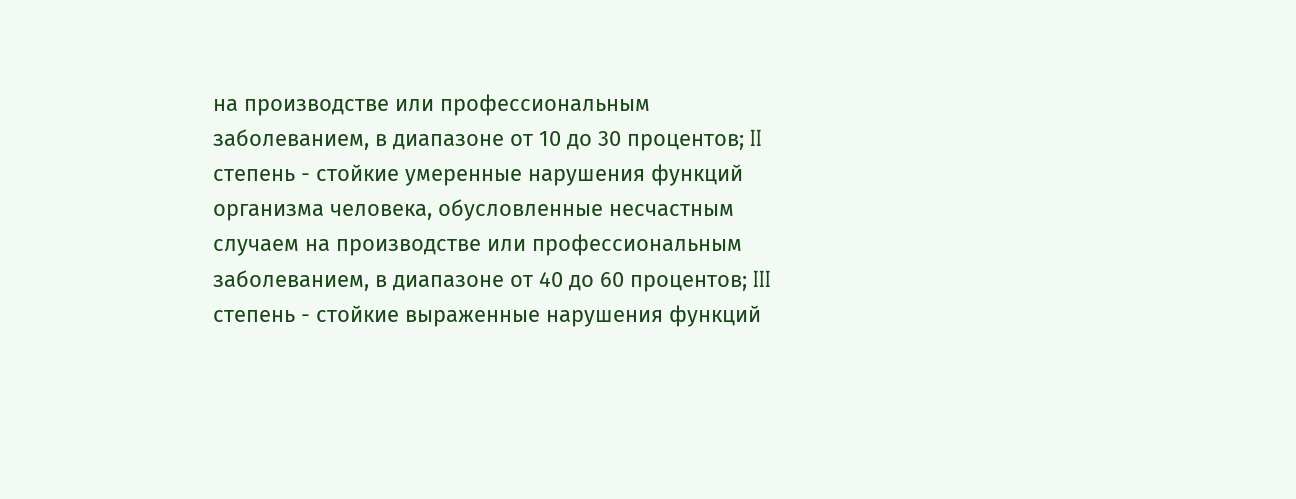на производстве или профессиональным заболеванием, в диапазоне от 10 до 30 процентов; II степень - стойкие умеренные нарушения функций организма человека, обусловленные несчастным случаем на производстве или профессиональным заболеванием, в диапазоне от 40 до 60 процентов; III степень - стойкие выраженные нарушения функций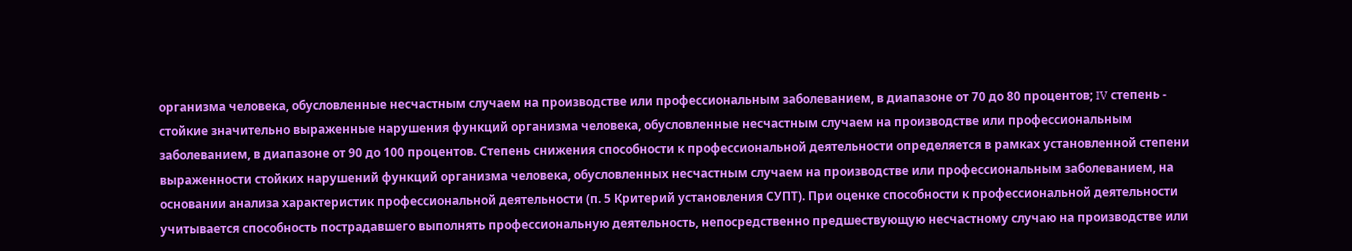организма человека, обусловленные несчастным случаем на производстве или профессиональным заболеванием, в диапазоне от 70 до 80 процентов; IV степень - стойкие значительно выраженные нарушения функций организма человека, обусловленные несчастным случаем на производстве или профессиональным заболеванием, в диапазоне от 90 до 100 процентов. Степень снижения способности к профессиональной деятельности определяется в рамках установленной степени выраженности стойких нарушений функций организма человека, обусловленных несчастным случаем на производстве или профессиональным заболеванием, на основании анализа характеристик профессиональной деятельности (п. 5 Критерий установления СУПТ). При оценке способности к профессиональной деятельности учитывается способность пострадавшего выполнять профессиональную деятельность, непосредственно предшествующую несчастному случаю на производстве или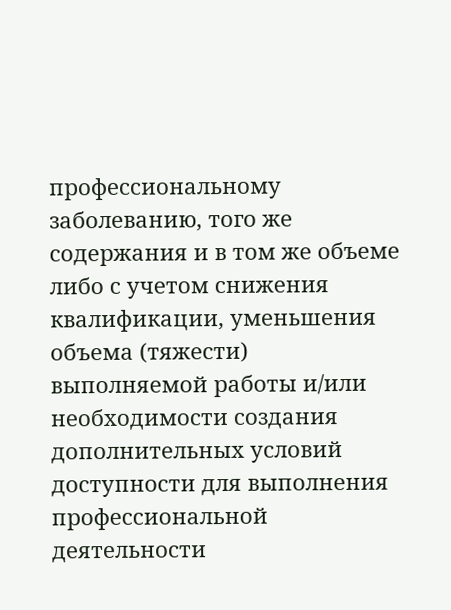профессиональному заболеванию, того же содержания и в том же объеме либо с учетом снижения квалификации, уменьшения объема (тяжести) выполняемой работы и/или необходимости создания дополнительных условий доступности для выполнения профессиональной деятельности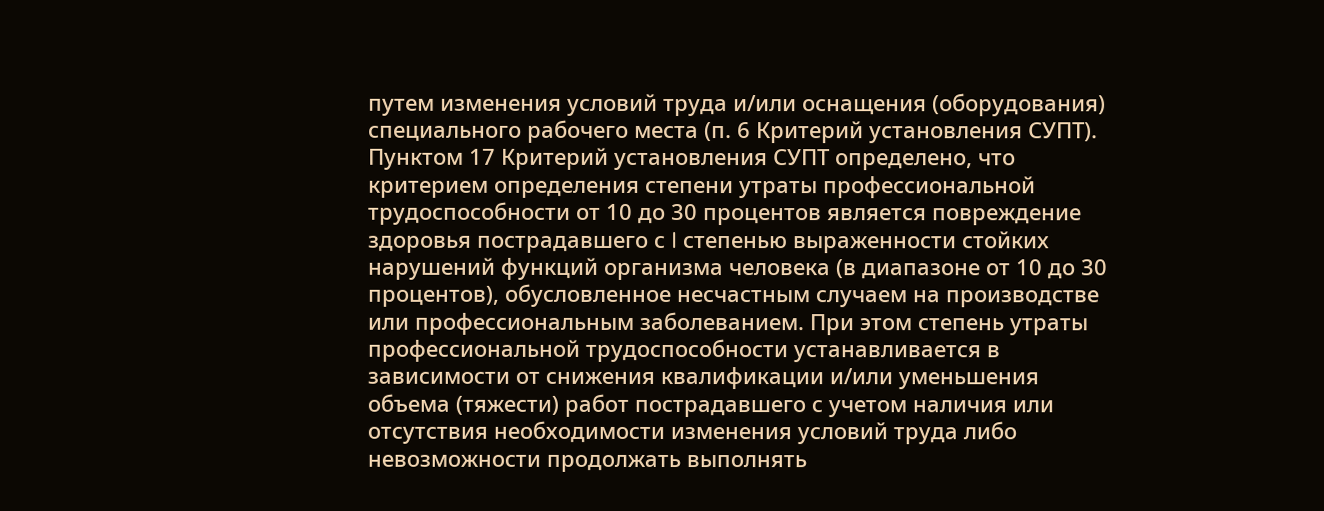путем изменения условий труда и/или оснащения (оборудования) специального рабочего места (п. 6 Критерий установления СУПТ). Пунктом 17 Критерий установления СУПТ определено, что критерием определения степени утраты профессиональной трудоспособности от 10 до 30 процентов является повреждение здоровья пострадавшего с I степенью выраженности стойких нарушений функций организма человека (в диапазоне от 10 до 30 процентов), обусловленное несчастным случаем на производстве или профессиональным заболеванием. При этом степень утраты профессиональной трудоспособности устанавливается в зависимости от снижения квалификации и/или уменьшения объема (тяжести) работ пострадавшего с учетом наличия или отсутствия необходимости изменения условий труда либо невозможности продолжать выполнять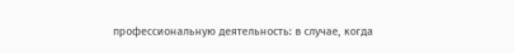профессиональную деятельность: в случае, когда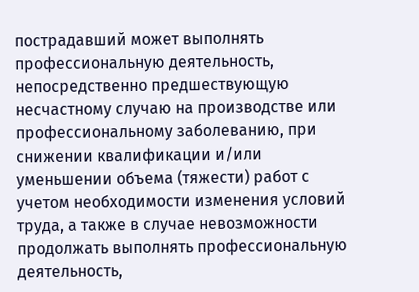пострадавший может выполнять профессиональную деятельность, непосредственно предшествующую несчастному случаю на производстве или профессиональному заболеванию, при снижении квалификации и/или уменьшении объема (тяжести) работ с учетом необходимости изменения условий труда, а также в случае невозможности продолжать выполнять профессиональную деятельность,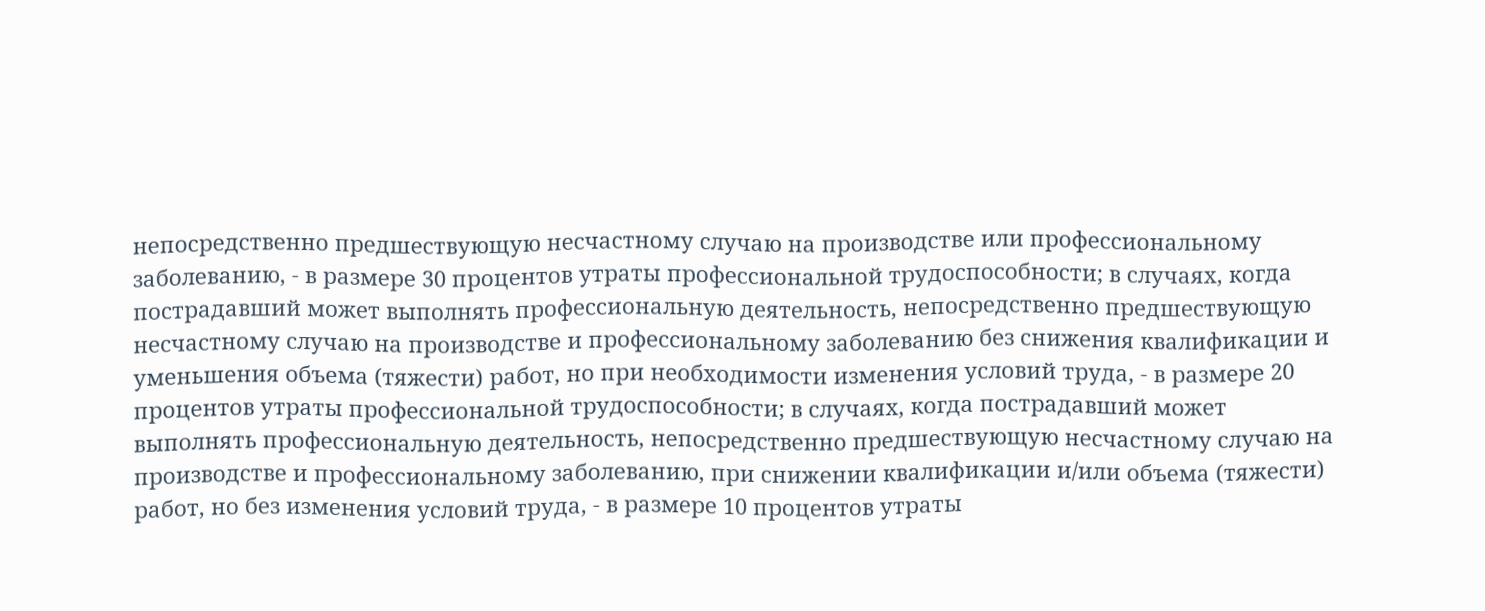непосредственно предшествующую несчастному случаю на производстве или профессиональному заболеванию, - в размере 30 процентов утраты профессиональной трудоспособности; в случаях, когда пострадавший может выполнять профессиональную деятельность, непосредственно предшествующую несчастному случаю на производстве и профессиональному заболеванию без снижения квалификации и уменьшения объема (тяжести) работ, но при необходимости изменения условий труда, - в размере 20 процентов утраты профессиональной трудоспособности; в случаях, когда пострадавший может выполнять профессиональную деятельность, непосредственно предшествующую несчастному случаю на производстве и профессиональному заболеванию, при снижении квалификации и/или объема (тяжести) работ, но без изменения условий труда, - в размере 10 процентов утраты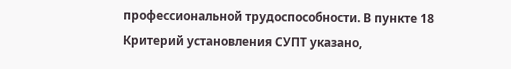профессиональной трудоспособности. В пункте 18 Критерий установления СУПТ указано,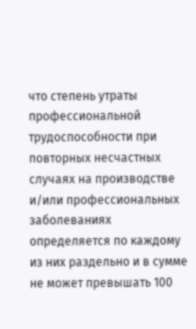что степень утраты профессиональной трудоспособности при повторных несчастных случаях на производстве и/или профессиональных заболеваниях определяется по каждому из них раздельно и в сумме не может превышать 100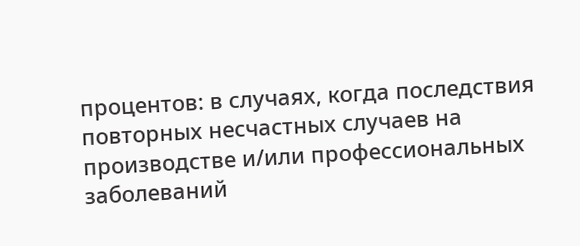процентов: в случаях, когда последствия повторных несчастных случаев на производстве и/или профессиональных заболеваний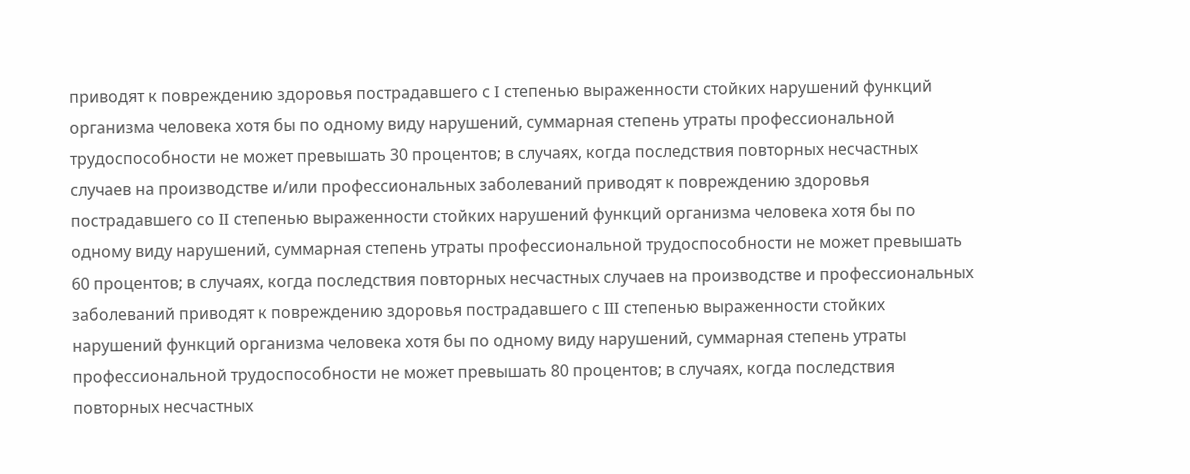приводят к повреждению здоровья пострадавшего с I степенью выраженности стойких нарушений функций организма человека хотя бы по одному виду нарушений, суммарная степень утраты профессиональной трудоспособности не может превышать 30 процентов; в случаях, когда последствия повторных несчастных случаев на производстве и/или профессиональных заболеваний приводят к повреждению здоровья пострадавшего со II степенью выраженности стойких нарушений функций организма человека хотя бы по одному виду нарушений, суммарная степень утраты профессиональной трудоспособности не может превышать 60 процентов; в случаях, когда последствия повторных несчастных случаев на производстве и профессиональных заболеваний приводят к повреждению здоровья пострадавшего с III степенью выраженности стойких нарушений функций организма человека хотя бы по одному виду нарушений, суммарная степень утраты профессиональной трудоспособности не может превышать 80 процентов; в случаях, когда последствия повторных несчастных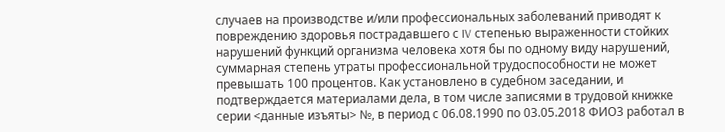случаев на производстве и/или профессиональных заболеваний приводят к повреждению здоровья пострадавшего с IV степенью выраженности стойких нарушений функций организма человека хотя бы по одному виду нарушений, суммарная степень утраты профессиональной трудоспособности не может превышать 100 процентов. Как установлено в судебном заседании, и подтверждается материалами дела, в том числе записями в трудовой книжке серии <данные изъяты> №, в период с 06.08.1990 по 03.05.2018 ФИО3 работал в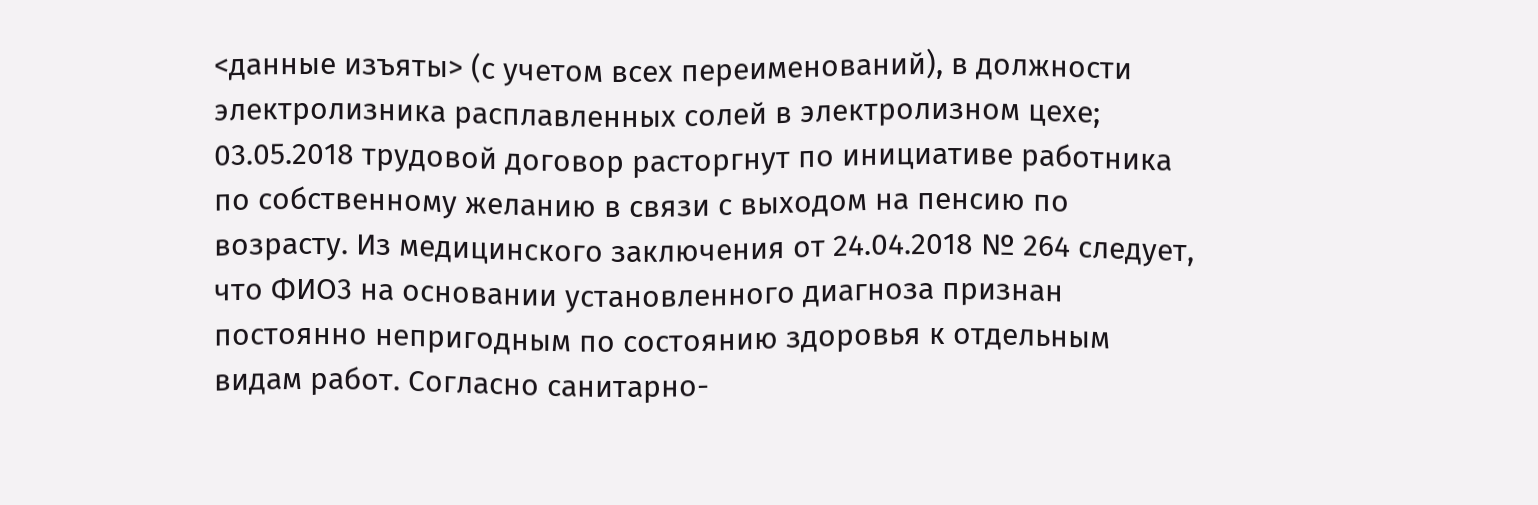<данные изъяты> (с учетом всех переименований), в должности электролизника расплавленных солей в электролизном цехе; 03.05.2018 трудовой договор расторгнут по инициативе работника по собственному желанию в связи с выходом на пенсию по возрасту. Из медицинского заключения от 24.04.2018 № 264 следует, что ФИО3 на основании установленного диагноза признан постоянно непригодным по состоянию здоровья к отдельным видам работ. Согласно санитарно-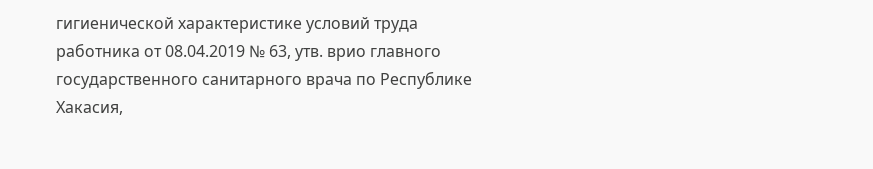гигиенической характеристике условий труда работника от 08.04.2019 № 63, утв. врио главного государственного санитарного врача по Республике Хакасия,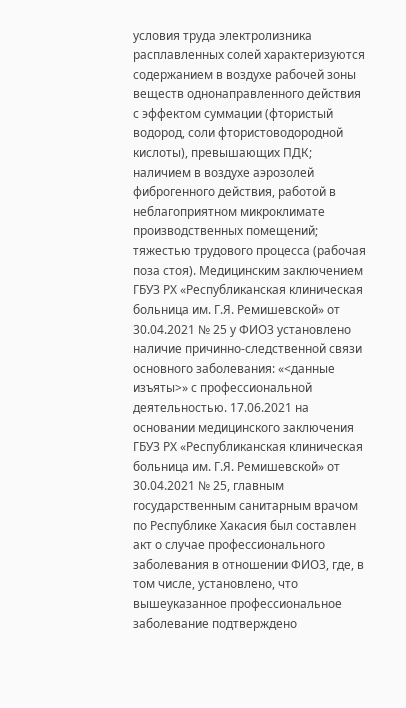условия труда электролизника расплавленных солей характеризуются содержанием в воздухе рабочей зоны веществ однонаправленного действия с эффектом суммации (фтористый водород, соли фтористоводородной кислоты), превышающих ПДК; наличием в воздухе аэрозолей фиброгенного действия, работой в неблагоприятном микроклимате производственных помещений; тяжестью трудового процесса (рабочая поза стоя). Медицинским заключением ГБУЗ РХ «Республиканская клиническая больница им. Г.Я. Ремишевской» от 30.04.2021 № 25 у ФИО3 установлено наличие причинно-следственной связи основного заболевания: «<данные изъяты>» с профессиональной деятельностью. 17.06.2021 на основании медицинского заключения ГБУЗ РХ «Республиканская клиническая больница им. Г.Я. Ремишевской» от 30.04.2021 № 25, главным государственным санитарным врачом по Республике Хакасия был составлен акт о случае профессионального заболевания в отношении ФИО3, где, в том числе, установлено, что вышеуказанное профессиональное заболевание подтверждено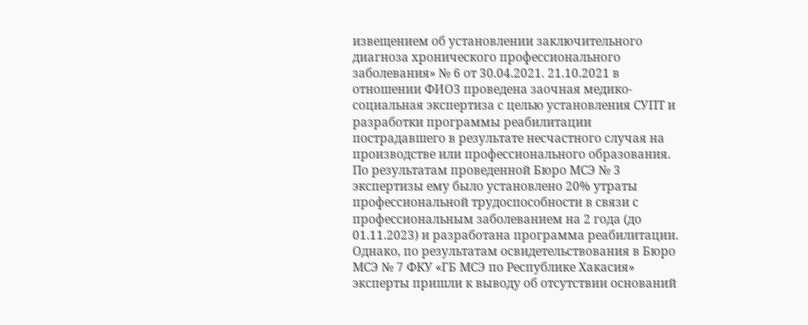извещением об установлении заключительного диагноза хронического профессионального заболевания» № 6 от 30.04.2021. 21.10.2021 в отношении ФИО3 проведена заочная медико-социальная экспертиза с целью установления СУПТ и разработки программы реабилитации пострадавшего в результате несчастного случая на производстве или профессионального образования. По результатам проведенной Бюро МСЭ № 3 экспертизы ему было установлено 20% утраты профессиональной трудоспособности в связи с профессиональным заболеванием на 2 года (до 01.11.2023) и разработана программа реабилитации. Однако, по результатам освидетельствования в Бюро МСЭ № 7 ФКУ «ГБ МСЭ по Республике Хакасия» эксперты пришли к выводу об отсутствии оснований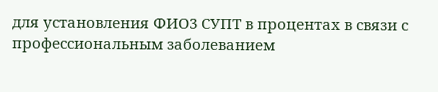для установления ФИО3 СУПТ в процентах в связи с профессиональным заболеванием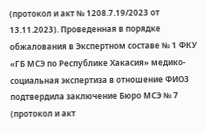(протокол и акт № 1208.7.19/2023 от 13.11.2023). Проведенная в порядке обжалования в Экспертном составе № 1 ФКУ «ГБ МСЭ по Республике Хакасия» медико-социальная экспертиза в отношение ФИО3 подтвердила заключение Бюро МСЭ № 7 (протокол и акт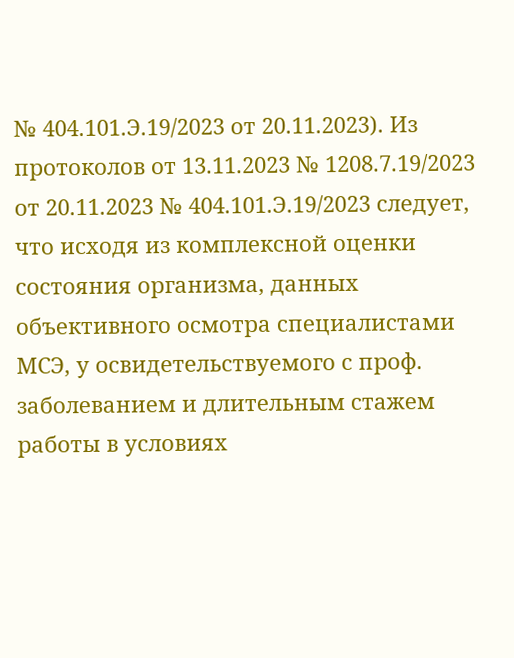№ 404.101.Э.19/2023 от 20.11.2023). Из протоколов от 13.11.2023 № 1208.7.19/2023 от 20.11.2023 № 404.101.Э.19/2023 следует, что исходя из комплексной оценки состояния организма, данных объективного осмотра специалистами МСЭ, у освидетельствуемого с проф. заболеванием и длительным стажем работы в условиях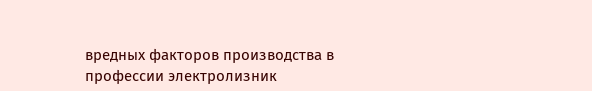вредных факторов производства в профессии электролизник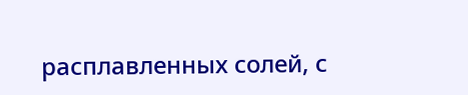расплавленных солей, с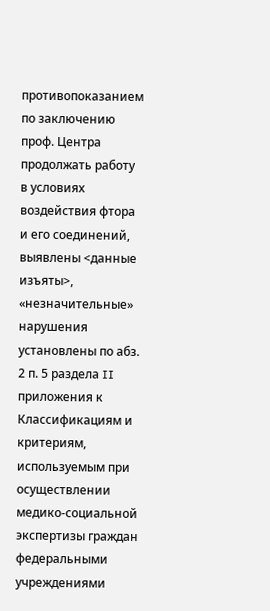противопоказанием по заключению проф. Центра продолжать работу в условиях воздействия фтора и его соединений, выявлены <данные изъяты>, «незначительные» нарушения установлены по абз. 2 п. 5 раздела II приложения к Классификациям и критериям, используемым при осуществлении медико-социальной экспертизы граждан федеральными учреждениями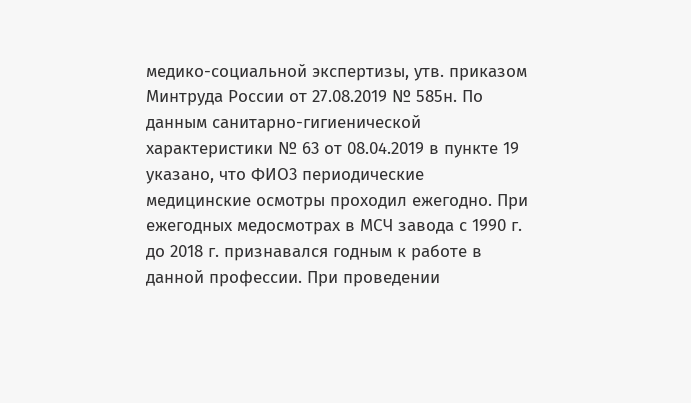медико-социальной экспертизы, утв. приказом Минтруда России от 27.08.2019 № 585н. По данным санитарно-гигиенической характеристики № 63 от 08.04.2019 в пункте 19 указано, что ФИО3 периодические медицинские осмотры проходил ежегодно. При ежегодных медосмотрах в МСЧ завода с 1990 г. до 2018 г. признавался годным к работе в данной профессии. При проведении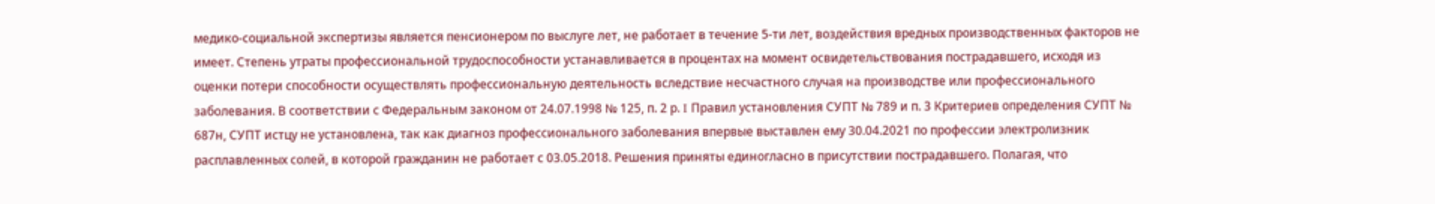медико-социальной экспертизы является пенсионером по выслуге лет, не работает в течение 5-ти лет, воздействия вредных производственных факторов не имеет. Степень утраты профессиональной трудоспособности устанавливается в процентах на момент освидетельствования пострадавшего, исходя из оценки потери способности осуществлять профессиональную деятельность вследствие несчастного случая на производстве или профессионального заболевания. В соответствии с Федеральным законом от 24.07.1998 № 125, п. 2 р. I Правил установления СУПТ № 789 и п. 3 Критериев определения СУПТ № 687н, СУПТ истцу не установлена, так как диагноз профессионального заболевания впервые выставлен ему 30.04.2021 по профессии электролизник расплавленных солей, в которой гражданин не работает с 03.05.2018. Решения приняты единогласно в присутствии пострадавшего. Полагая, что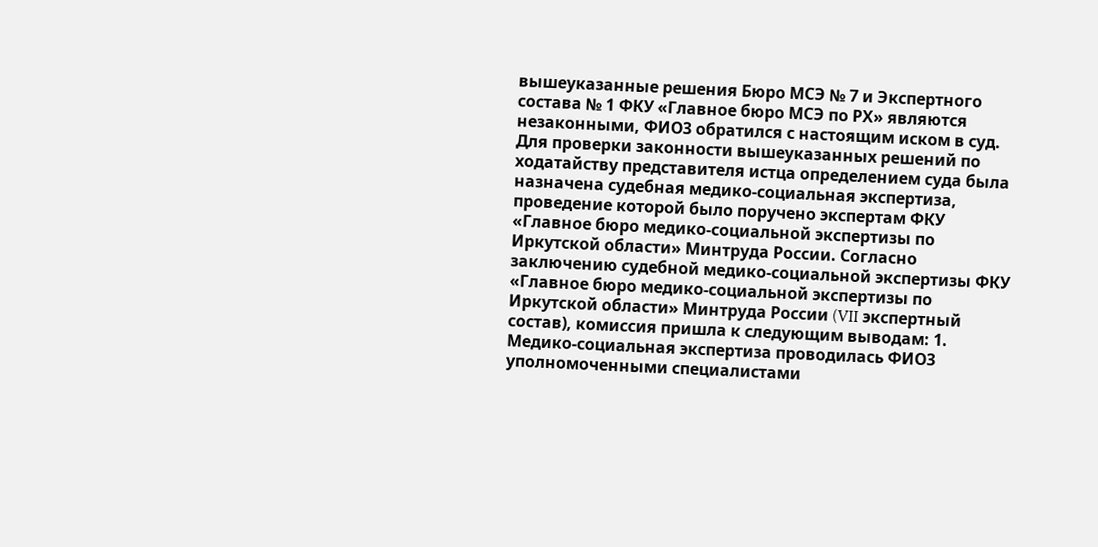вышеуказанные решения Бюро МСЭ № 7 и Экспертного состава № 1 ФКУ «Главное бюро МСЭ по РХ» являются незаконными, ФИО3 обратился с настоящим иском в суд. Для проверки законности вышеуказанных решений по ходатайству представителя истца определением суда была назначена судебная медико-социальная экспертиза, проведение которой было поручено экспертам ФКУ «Главное бюро медико-социальной экспертизы по Иркутской области» Минтруда России. Согласно заключению судебной медико-социальной экспертизы ФКУ «Главное бюро медико-социальной экспертизы по Иркутской области» Минтруда России (VII экспертный состав), комиссия пришла к следующим выводам: 1. Медико-социальная экспертиза проводилась ФИО3 уполномоченными специалистами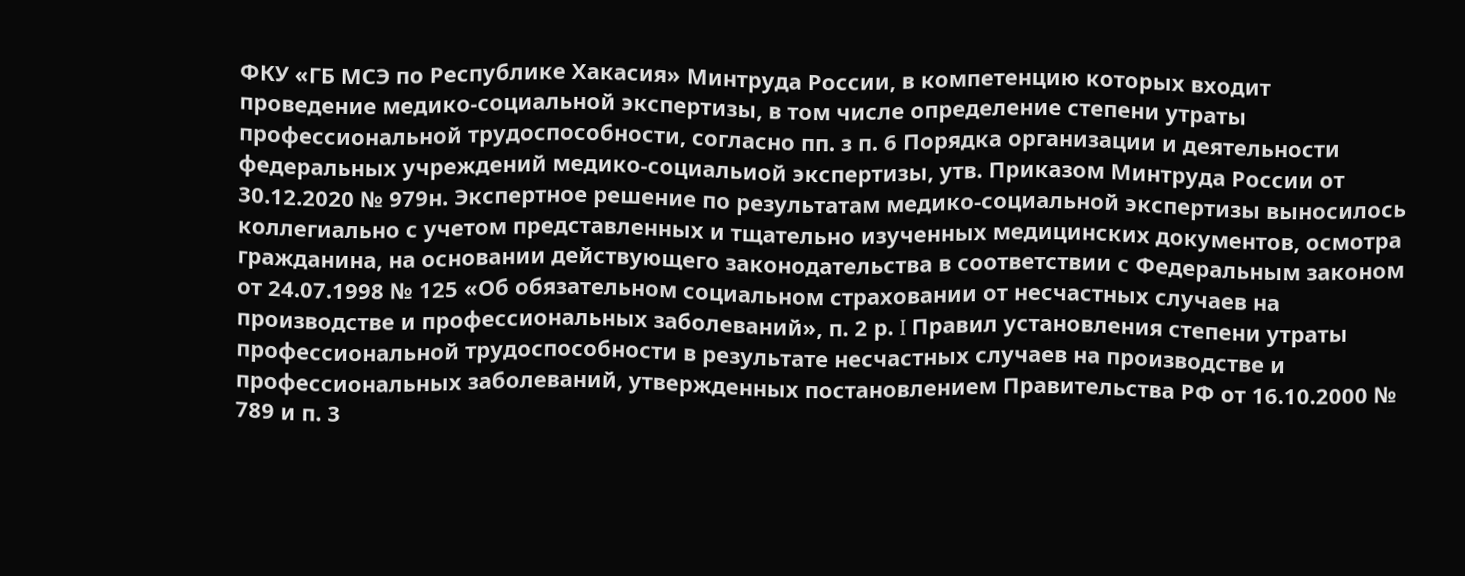ФКУ «ГБ МСЭ по Республике Хакасия» Минтруда России, в компетенцию которых входит проведение медико-социальной экспертизы, в том числе определение степени утраты профессиональной трудоспособности, согласно пп. з п. 6 Порядка организации и деятельности федеральных учреждений медико-социальиой экспертизы, утв. Приказом Минтруда России от 30.12.2020 № 979н. Экспертное решение по результатам медико-социальной экспертизы выносилось коллегиально с учетом представленных и тщательно изученных медицинских документов, осмотра гражданина, на основании действующего законодательства в соответствии с Федеральным законом от 24.07.1998 № 125 «Об обязательном социальном страховании от несчастных случаев на производстве и профессиональных заболеваний», п. 2 р. I Правил установления степени утраты профессиональной трудоспособности в результате несчастных случаев на производстве и профессиональных заболеваний, утвержденных постановлением Правительства РФ от 16.10.2000 № 789 и п. 3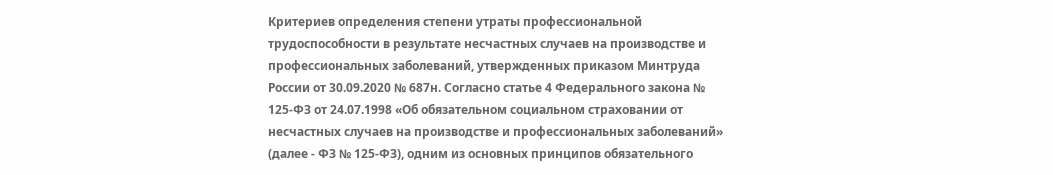Критериев определения степени утраты профессиональной трудоспособности в результате несчастных случаев на производстве и профессиональных заболеваний, утвержденных приказом Минтруда России от 30.09.2020 № 687н. Согласно статье 4 Федерального закона № 125-ФЗ от 24.07.1998 «Об обязательном социальном страховании от несчастных случаев на производстве и профессиональных заболеваний» (далее - ФЗ № 125-ФЗ), одним из основных принципов обязательного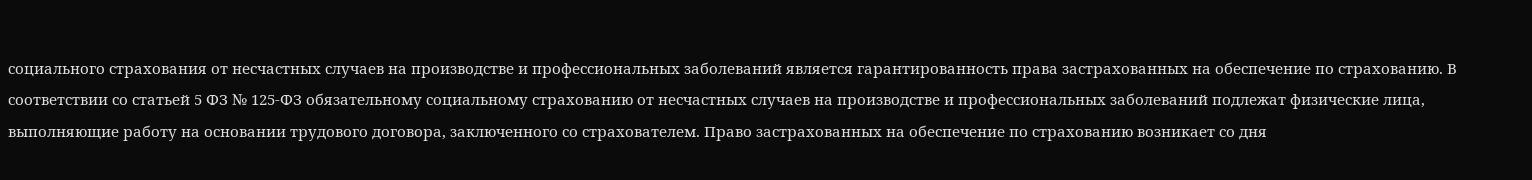социального страхования от несчастных случаев на производстве и профессиональных заболеваний является гарантированность права застрахованных на обеспечение по страхованию. В соответствии со статьей 5 ФЗ № 125-ФЗ обязательному социальному страхованию от несчастных случаев на производстве и профессиональных заболеваний подлежат физические лица, выполняющие работу на основании трудового договора, заключенного со страхователем. Право застрахованных на обеспечение по страхованию возникает со дня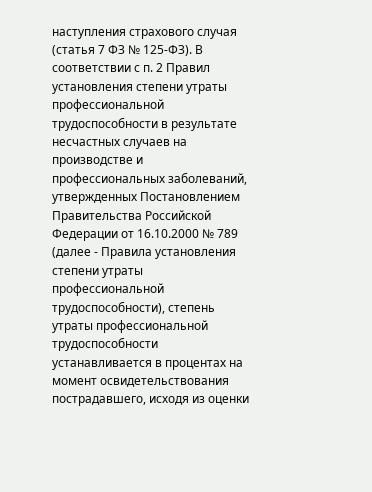наступления страхового случая (статья 7 ФЗ № 125-ФЗ). В соответствии с п. 2 Правил установления степени утраты профессиональной трудоспособности в результате несчастных случаев на производстве и профессиональных заболеваний, утвержденных Постановлением Правительства Российской Федерации от 16.10.2000 № 789 (далее - Правила установления степени утраты профессиональной трудоспособности), степень утраты профессиональной трудоспособности устанавливается в процентах на момент освидетельствования пострадавшего, исходя из оценки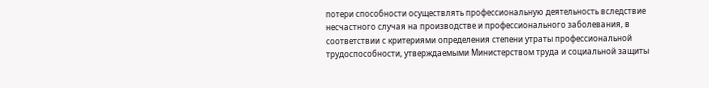потери способности осуществлять профессиональную деятельность вследствие несчастного случая на производстве и профессионального заболевания, в соответствии с критериями определения степени утраты профессиональной трудоспособности, утверждаемыми Министерством труда и социальной защиты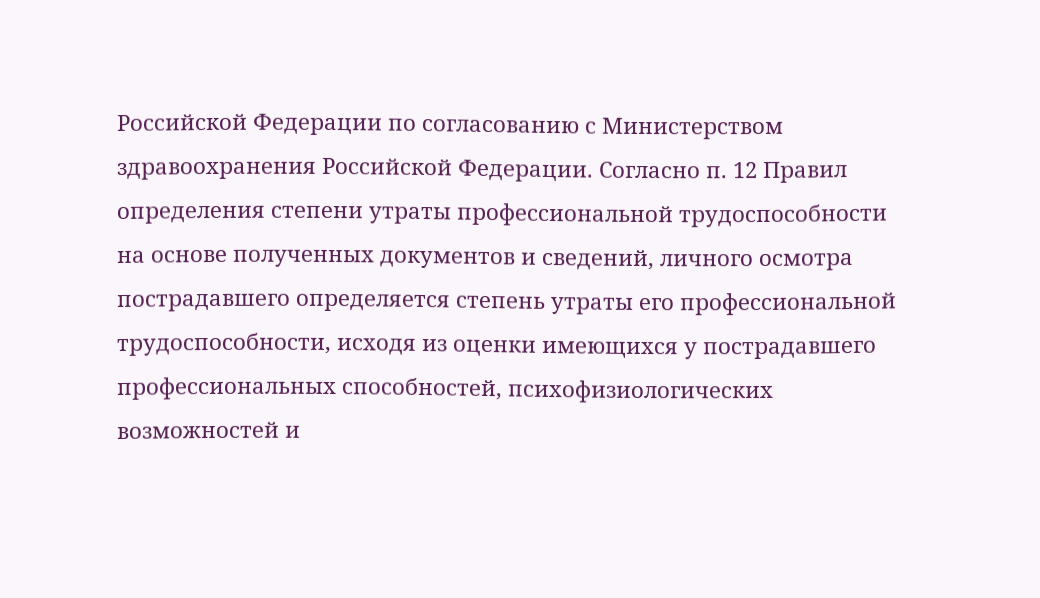Российской Федерации по согласованию с Министерством здравоохранения Российской Федерации. Согласно п. 12 Правил определения степени утраты профессиональной трудоспособности на основе полученных документов и сведений, личного осмотра пострадавшего определяется степень утраты его профессиональной трудоспособности, исходя из оценки имеющихся у пострадавшего профессиональных способностей, психофизиологических возможностей и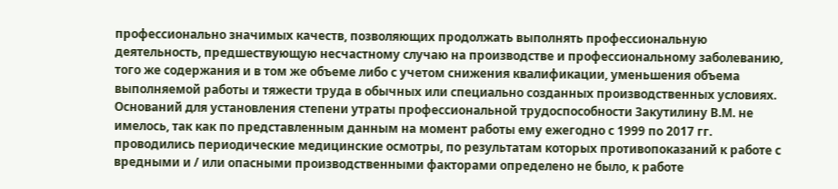профессионально значимых качеств, позволяющих продолжать выполнять профессиональную деятельность, предшествующую несчастному случаю на производстве и профессиональному заболеванию, того же содержания и в том же объеме либо с учетом снижения квалификации, уменьшения объема выполняемой работы и тяжести труда в обычных или специально созданных производственных условиях. Оснований для установления степени утраты профессиональной трудоспособности 3акутилину В.М. не имелось, так как по представленным данным на момент работы ему ежегодно с 1999 по 2017 гг. проводились периодические медицинские осмотры, по результатам которых противопоказаний к работе с вредными и / или опасными производственными факторами определено не было, к работе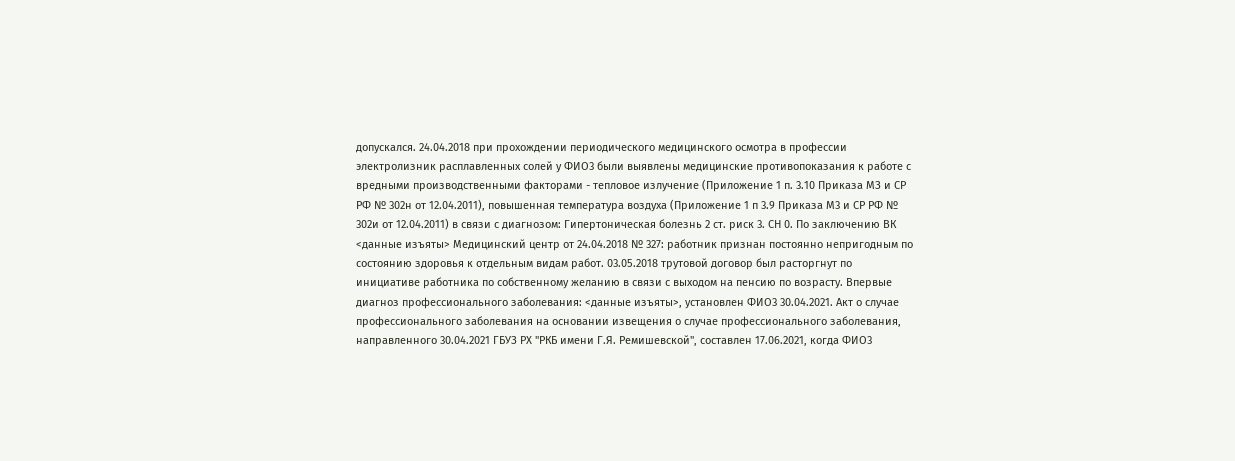допускался. 24.04.2018 при прохождении периодического медицинского осмотра в профессии электролизник расплавленных солей у ФИО3 были выявлены медицинские противопоказания к работе с вредными производственными факторами - тепловое излучение (Приложение 1 п. 3.10 Приказа МЗ и СР РФ № 302н от 12.04.2011), повышенная температура воздуха (Приложение 1 п 3.9 Приказа М3 и СР РФ № 302и от 12.04.2011) в связи с диагнозом: Гипертоническая болезнь 2 ст. риск 3. СН 0. По заключению ВК <данные изъяты> Медицинский центр от 24.04.2018 № 327: работник признан постоянно непригодным по состоянию здоровья к отдельным видам работ. 03.05.2018 трутовой договор был расторгнут по инициативе работника по собственному желанию в связи с выходом на пенсию по возрасту. Впервые диагноз профессионального заболевания: <данные изъяты>, установлен ФИО3 30.04.2021. Акт о случае профессионального заболевания на основании извещения о случае профессионального заболевания, направленного 30.04.2021 ГБУЗ РХ "РКБ имени Г.Я. Ремишевской", составлен 17.06.2021, когда ФИО3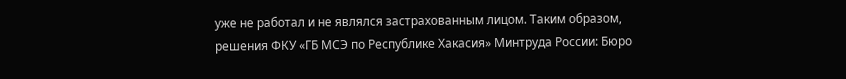уже не работал и не являлся застрахованным лицом. Таким образом, решения ФКУ «ГБ МСЭ по Республике Хакасия» Минтруда России: Бюро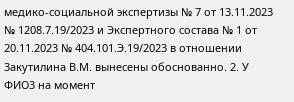медико-социальной экспертизы № 7 от 13.11.2023 № 1208.7.19/2023 и Экспертного состава № 1 от 20.11.2023 № 404.101.Э.19/2023 в отношении 3акутилина В.М. вынесены обоснованно. 2. У ФИО3 на момент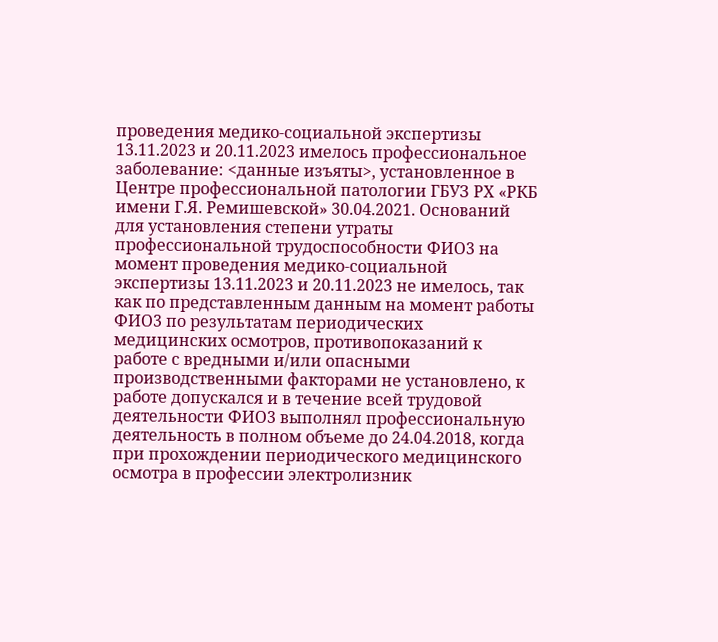проведения медико-социальной экспертизы 13.11.2023 и 20.11.2023 имелось профессиональное заболевание: <данные изъяты>, установленное в Центре профессиональной патологии ГБУЗ РХ «РКБ имени Г.Я. Ремишевской» 30.04.2021. Оснований для установления степени утраты профессиональной трудоспособности ФИО3 на момент проведения медико-социальной экспертизы 13.11.2023 и 20.11.2023 не имелось, так как по представленным данным на момент работы ФИО3 по результатам периодических медицинских осмотров, противопоказаний к работе с вредными и/или опасными производственными факторами не установлено, к работе допускался и в течение всей трудовой деятельности ФИО3 выполнял профессиональную деятельность в полном объеме до 24.04.2018, когда при прохождении периодического медицинского осмотра в профессии электролизник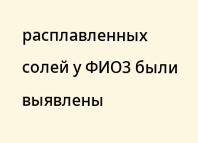расплавленных солей у ФИО3 были выявлены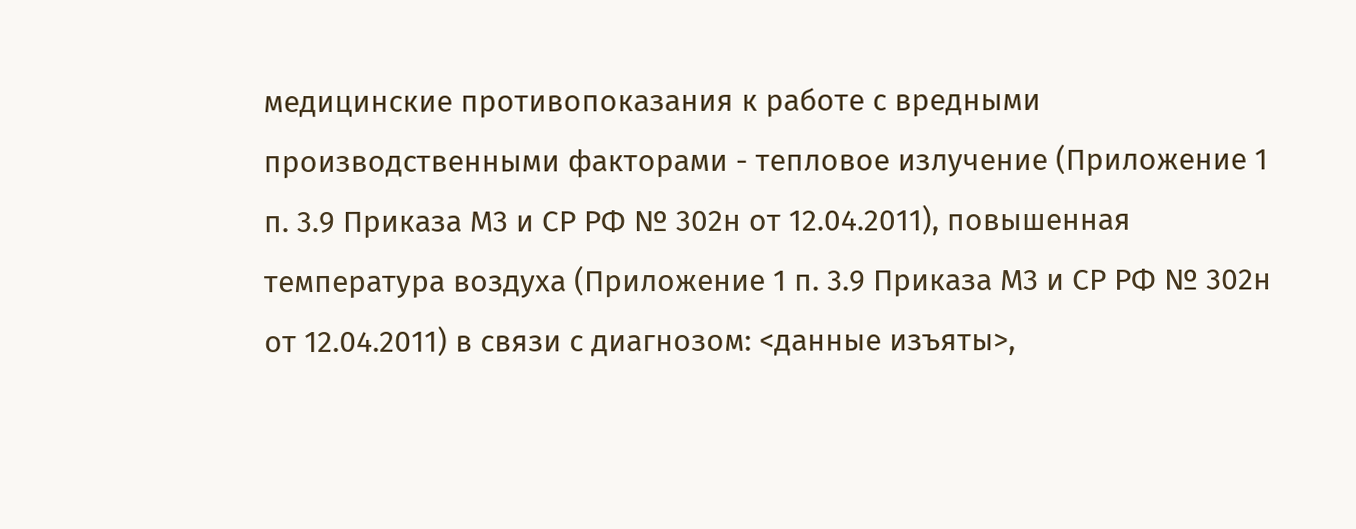медицинские противопоказания к работе с вредными производственными факторами - тепловое излучение (Приложение 1 п. 3.9 Приказа М3 и СР РФ № 302н от 12.04.2011), повышенная температура воздуха (Приложение 1 п. 3.9 Приказа М3 и СР РФ № 302н от 12.04.2011) в связи с диагнозом: <данные изъяты>,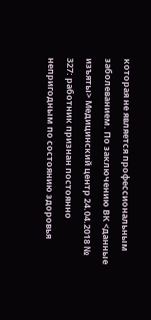которая не является профессиональным заболеванием. По заключению ВК <данные изъяты> Медицинский центр 24.04.2018 № 327: работник признан постоянно непригодным по состоянию здоровья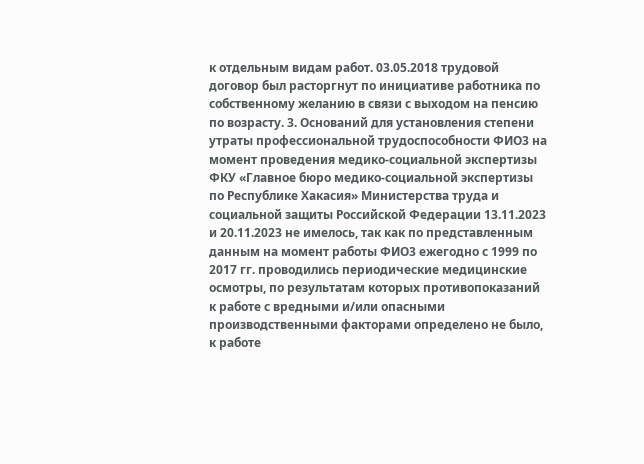к отдельным видам работ. 03.05.2018 трудовой договор был расторгнут по инициативе работника по собственному желанию в связи с выходом на пенсию по возрасту. 3. Оснований для установления степени утраты профессиональной трудоспособности ФИО3 на момент проведения медико-социальной экспертизы ФКУ «Главное бюро медико-социальной экспертизы по Республике Хакасия» Министерства труда и социальной защиты Российской Федерации 13.11.2023 и 20.11.2023 не имелось, так как по представленным данным на момент работы ФИО3 ежегодно с 1999 по 2017 гг. проводились периодические медицинские осмотры, по результатам которых противопоказаний к работе с вредными и/или опасными производственными факторами определено не было, к работе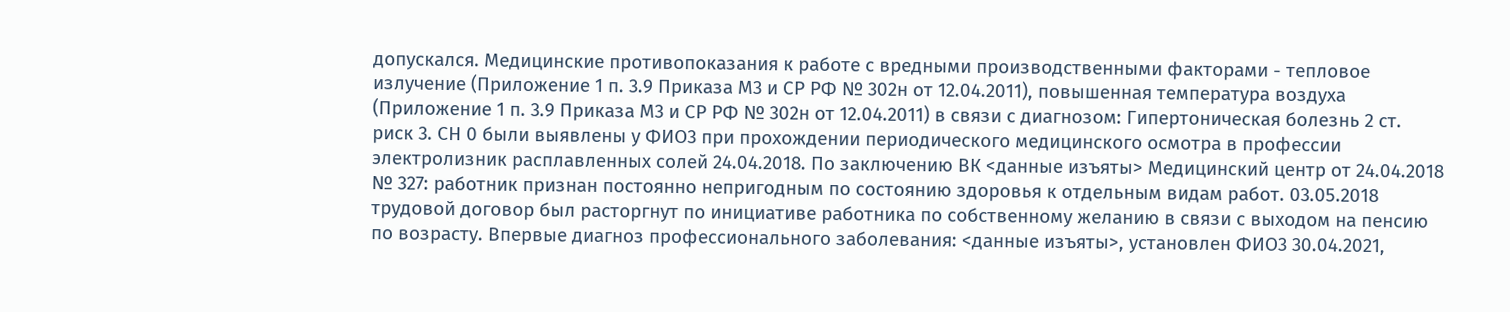допускался. Медицинские противопоказания к работе с вредными производственными факторами - тепловое излучение (Приложение 1 п. 3.9 Приказа М3 и СР РФ № 302н от 12.04.2011), повышенная температура воздуха (Приложение 1 п. 3.9 Приказа М3 и СР РФ № 302н от 12.04.2011) в связи с диагнозом: Гипертоническая болезнь 2 ст. риск 3. СН 0 были выявлены у ФИО3 при прохождении периодического медицинского осмотра в профессии электролизник расплавленных солей 24.04.2018. По заключению ВК <данные изъяты> Медицинский центр от 24.04.2018 № 327: работник признан постоянно непригодным по состоянию здоровья к отдельным видам работ. 03.05.2018 трудовой договор был расторгнут по инициативе работника по собственному желанию в связи с выходом на пенсию по возрасту. Впервые диагноз профессионального заболевания: <данные изъяты>, установлен ФИО3 30.04.2021,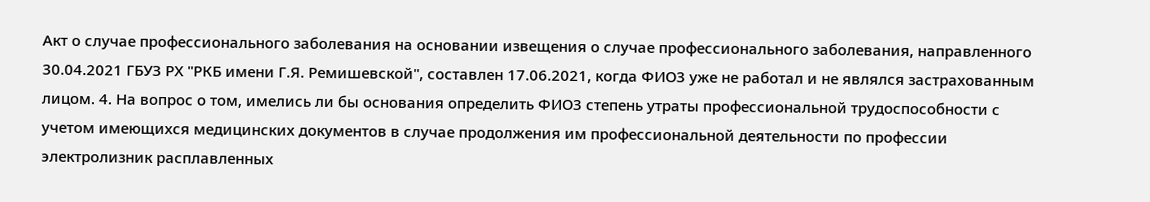Акт о случае профессионального заболевания на основании извещения о случае профессионального заболевания, направленного 30.04.2021 ГБУЗ РХ "РКБ имени Г.Я. Ремишевской", составлен 17.06.2021, когда ФИО3 уже не работал и не являлся застрахованным лицом. 4. На вопрос о том, имелись ли бы основания определить ФИО3 степень утраты профессиональной трудоспособности с учетом имеющихся медицинских документов в случае продолжения им профессиональной деятельности по профессии электролизник расплавленных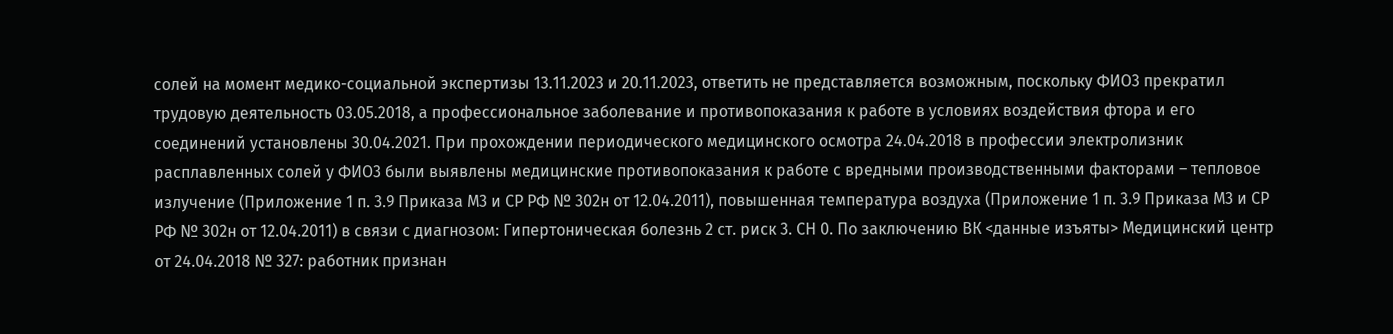солей на момент медико-социальной экспертизы 13.11.2023 и 20.11.2023, ответить не представляется возможным, поскольку ФИО3 прекратил трудовую деятельность 03.05.2018, а профессиональное заболевание и противопоказания к работе в условиях воздействия фтора и его соединений установлены 30.04.2021. При прохождении периодического медицинского осмотра 24.04.2018 в профессии электролизник расплавленных солей у ФИО3 были выявлены медицинские противопоказания к работе с вредными производственными факторами – тепловое излучение (Приложение 1 п. 3.9 Приказа М3 и СР РФ № 302н от 12.04.2011), повышенная температура воздуха (Приложение 1 п. 3.9 Приказа М3 и СР РФ № 302н от 12.04.2011) в связи с диагнозом: Гипертоническая болезнь 2 ст. риск 3. СН 0. По заключению ВК <данные изъяты> Медицинский центр от 24.04.2018 № 327: работник признан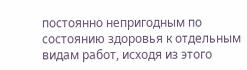постоянно непригодным по состоянию здоровья к отдельным видам работ, исходя из этого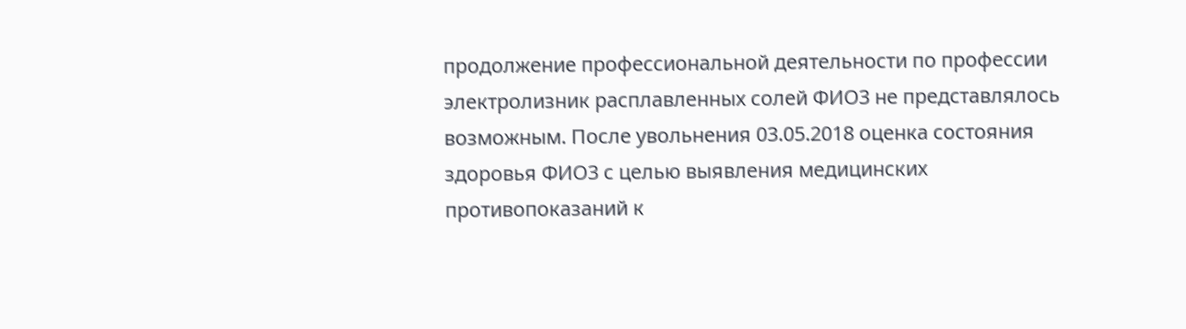продолжение профессиональной деятельности по профессии электролизник расплавленных солей ФИО3 не представлялось возможным. После увольнения 03.05.2018 оценка состояния здоровья ФИО3 с целью выявления медицинских противопоказаний к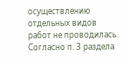осуществлению отдельных видов работ не проводилась. Согласно п. З раздела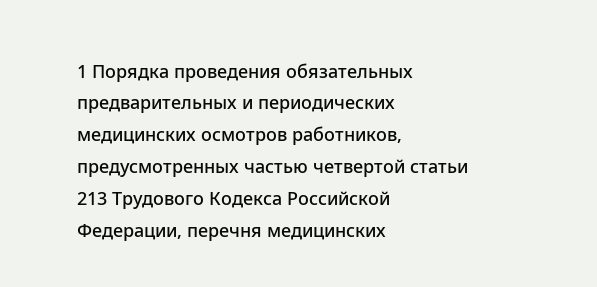1 Порядка проведения обязательных предварительных и периодических медицинских осмотров работников, предусмотренных частью четвертой статьи 213 Трудового Кодекса Российской Федерации, перечня медицинских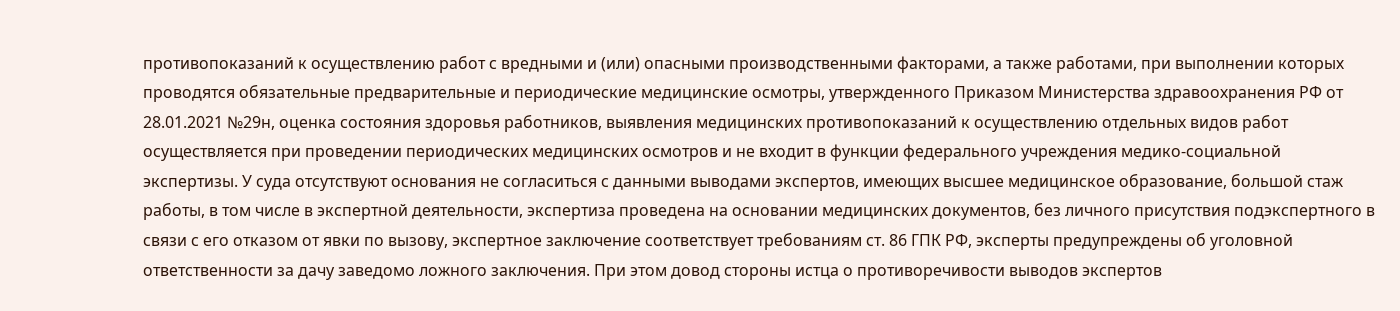противопоказаний к осуществлению работ с вредными и (или) опасными производственными факторами, а также работами, при выполнении которых проводятся обязательные предварительные и периодические медицинские осмотры, утвержденного Приказом Министерства здравоохранения РФ от 28.01.2021 №29н, оценка состояния здоровья работников, выявления медицинских противопоказаний к осуществлению отдельных видов работ осуществляется при проведении периодических медицинских осмотров и не входит в функции федерального учреждения медико-социальной экспертизы. У суда отсутствуют основания не согласиться с данными выводами экспертов, имеющих высшее медицинское образование, большой стаж работы, в том числе в экспертной деятельности, экспертиза проведена на основании медицинских документов, без личного присутствия подэкспертного в связи с его отказом от явки по вызову, экспертное заключение соответствует требованиям ст. 86 ГПК РФ, эксперты предупреждены об уголовной ответственности за дачу заведомо ложного заключения. При этом довод стороны истца о противоречивости выводов экспертов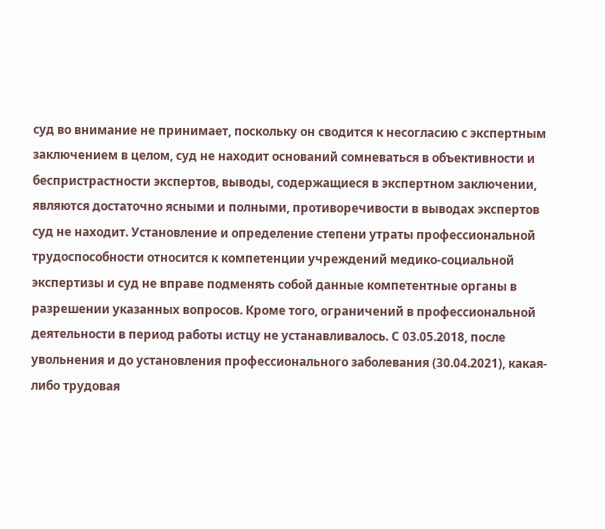суд во внимание не принимает, поскольку он сводится к несогласию с экспертным заключением в целом, суд не находит оснований сомневаться в объективности и беспристрастности экспертов, выводы, содержащиеся в экспертном заключении, являются достаточно ясными и полными, противоречивости в выводах экспертов суд не находит. Установление и определение степени утраты профессиональной трудоспособности относится к компетенции учреждений медико-социальной экспертизы и суд не вправе подменять собой данные компетентные органы в разрешении указанных вопросов. Кроме того, ограничений в профессиональной деятельности в период работы истцу не устанавливалось. С 03.05.2018, после увольнения и до установления профессионального заболевания (30.04.2021), какая-либо трудовая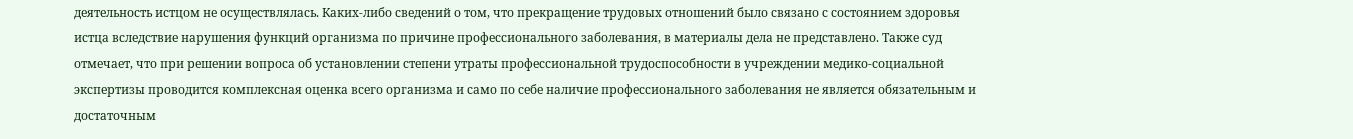деятельность истцом не осуществлялась. Каких-либо сведений о том, что прекращение трудовых отношений было связано с состоянием здоровья истца вследствие нарушения функций организма по причине профессионального заболевания, в материалы дела не представлено. Также суд отмечает, что при решении вопроса об установлении степени утраты профессиональной трудоспособности в учреждении медико-социальной экспертизы проводится комплексная оценка всего организма и само по себе наличие профессионального заболевания не является обязательным и достаточным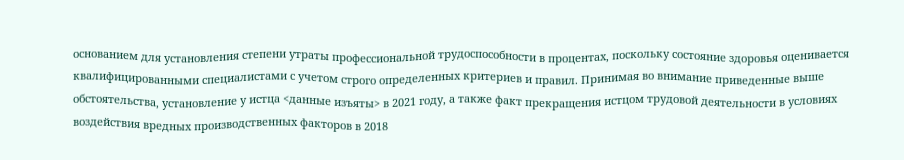основанием для установления степени утраты профессиональной трудоспособности в процентах, поскольку состояние здоровья оценивается квалифицированными специалистами с учетом строго определенных критериев и правил. Принимая во внимание приведенные выше обстоятельства, установление у истца <данные изъяты> в 2021 году, а также факт прекращения истцом трудовой деятельности в условиях воздействия вредных производственных факторов в 2018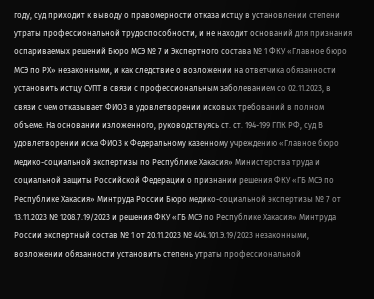году, суд приходит к выводу о правомерности отказа истцу в установлении степени утраты профессиональной трудоспособности, и не находит оснований для признания оспариваемых решений Бюро МСЭ № 7 и Экспертного состава № 1 ФКУ «Главное бюро МСЭ по РХ» незаконными, и как следствие о возложении на ответчика обязанности установить истцу СУПТ в связи с профессиональным заболеванием со 02.11.2023, в связи с чем отказывает ФИО3 в удовлетворении исковых требований в полном объеме. На основании изложенного, руководствуясь ст. ст. 194-199 ГПК РФ, суд В удовлетворении иска ФИО3 к Федеральному казенному учреждению «Главное бюро медико-социальной экспертизы по Республике Хакасия» Министерства труда и социальной защиты Российской Федерации о признании решения ФКУ «ГБ МСЭ по Республике Хакасия» Минтруда России Бюро медико-социальной экспертизы № 7 от 13.11.2023 № 1208.7.19/2023 и решения ФКУ «ГБ МСЭ по Республике Хакасия» Минтруда России экспертный состав № 1 от 20.11.2023 № 404.101.Э.19/2023 незаконными, возложении обязанности установить степень утраты профессиональной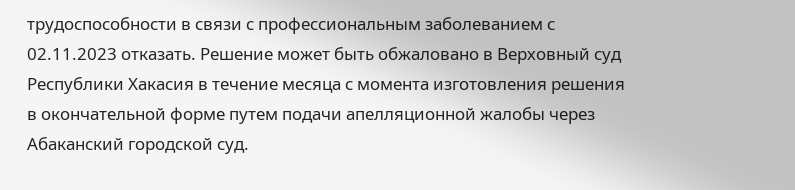трудоспособности в связи с профессиональным заболеванием с 02.11.2023 отказать. Решение может быть обжаловано в Верховный суд Республики Хакасия в течение месяца с момента изготовления решения в окончательной форме путем подачи апелляционной жалобы через Абаканский городской суд.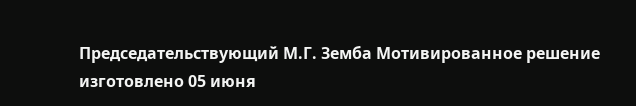Председательствующий М.Г. Земба Мотивированное решение изготовлено 05 июня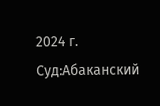2024 г. Суд:Абаканский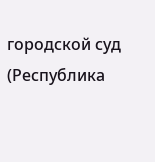городской суд (Республика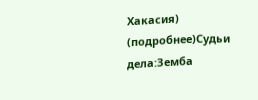Хакасия) (подробнее)Судьи дела:Земба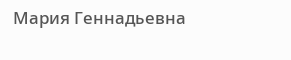Мария Геннадьевна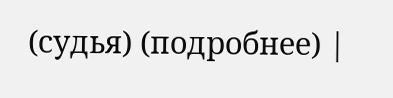(судья) (подробнее) |